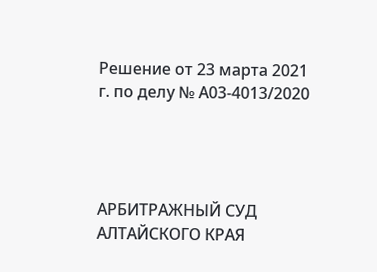Решение от 23 марта 2021 г. по делу № А03-4013/2020




АРБИТРАЖНЫЙ СУД АЛТАЙСКОГО КРАЯ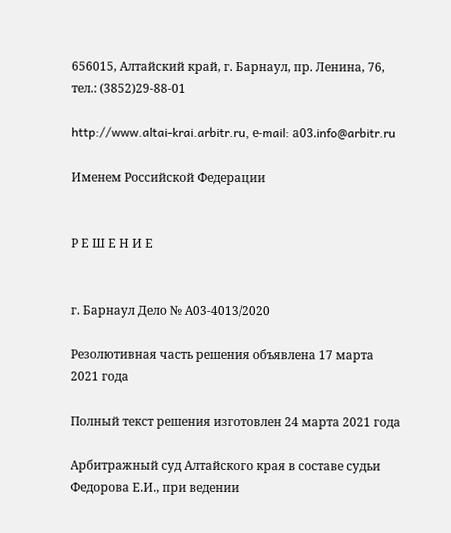656015, Алтайский край, г. Барнаул, пр. Ленина, 76, тел.: (3852)29-88-01

http://www.altai-krai.arbitr.ru, е-mail: а03.info@arbitr.ru

Именем Российской Федерации


Р Е Ш Е Н И Е


г. Барнаул Дело № А03-4013/2020

Резолютивная часть решения объявлена 17 марта 2021 года

Полный текст решения изготовлен 24 марта 2021 года

Арбитражный суд Алтайского края в составе судьи Федорова Е.И., при ведении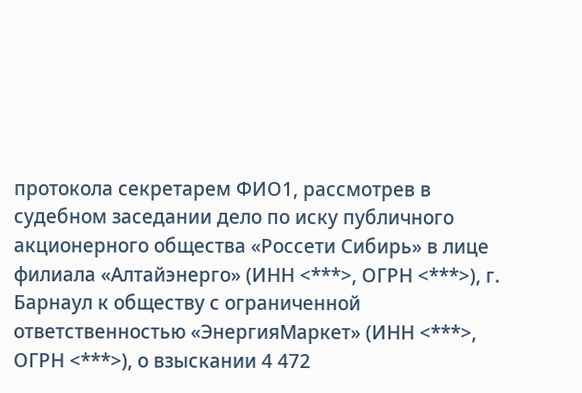протокола секретарем ФИО1, рассмотрев в судебном заседании дело по иску публичного акционерного общества «Россети Сибирь» в лице филиала «Алтайэнерго» (ИНН <***>, ОГРН <***>), г. Барнаул к обществу с ограниченной ответственностью «ЭнергияМаркет» (ИНН <***>, ОГРН <***>), о взыскании 4 472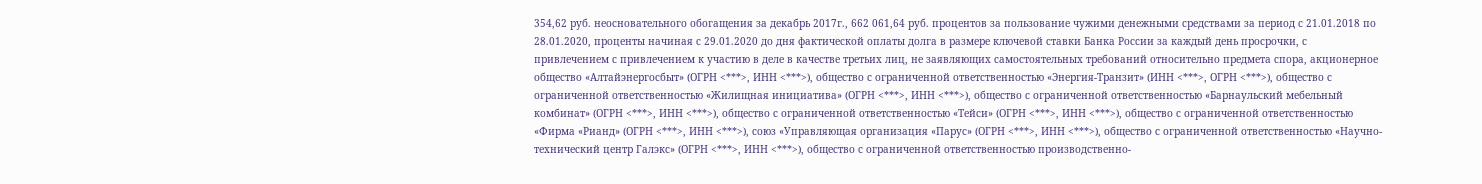354,62 руб. неосновательного обогащения за декабрь 2017г., 662 061,64 руб. процентов за пользование чужими денежными средствами за период с 21.01.2018 по 28.01.2020, проценты начиная с 29.01.2020 до дня фактической оплаты долга в размере ключевой ставки Банка России за каждый день просрочки, с привлечением с привлечением к участию в деле в качестве третьих лиц, не заявляющих самостоятельных требований относительно предмета спора, акционерное общество «Алтайэнергосбыт» (ОГРН <***>, ИНН <***>), общество с ограниченной ответственностью «Энергия-Транзит» (ИНН <***>, ОГРН <***>), общество с ограниченной ответственностью «Жилищная инициатива» (ОГРН <***>, ИНН <***>), общество с ограниченной ответственностью «Барнаульский мебельный комбинат» (ОГРН <***>, ИНН <***>), общество с ограниченной ответственностью «Тейси» (ОГРН <***>, ИНН <***>), общество с ограниченной ответственностью «Фирма «Рианд» (ОГРН <***>, ИНН <***>), союз «Управляющая организация «Парус» (ОГРН <***>, ИНН <***>), общество с ограниченной ответственностью «Научно-технический центр Галэкс» (ОГРН <***>, ИНН <***>), общество с ограниченной ответственностью производственно-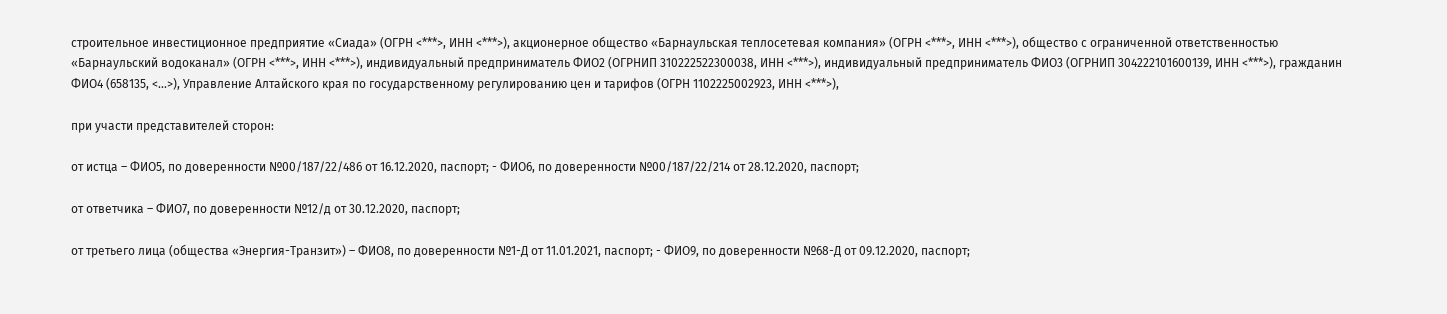строительное инвестиционное предприятие «Сиада» (ОГРН <***>, ИНН <***>), акционерное общество «Барнаульская теплосетевая компания» (ОГРН <***>, ИНН <***>), общество с ограниченной ответственностью «Барнаульский водоканал» (ОГРН <***>, ИНН <***>), индивидуальный предприниматель ФИО2 (ОГРНИП 310222522300038, ИНН <***>), индивидуальный предприниматель ФИО3 (ОГРНИП 304222101600139, ИНН <***>), гражданин ФИО4 (658135, <...>), Управление Алтайского края по государственному регулированию цен и тарифов (ОГРН 1102225002923, ИНН <***>),

при участи представителей сторон:

от истца – ФИО5, по доверенности №00/187/22/486 от 16.12.2020, паспорт; - ФИО6, по доверенности №00/187/22/214 от 28.12.2020, паспорт;

от ответчика – ФИО7, по доверенности №12/д от 30.12.2020, паспорт;

от третьего лица (общества «Энергия-Транзит») – ФИО8, по доверенности №1-Д от 11.01.2021, паспорт; - ФИО9, по доверенности №68-Д от 09.12.2020, паспорт;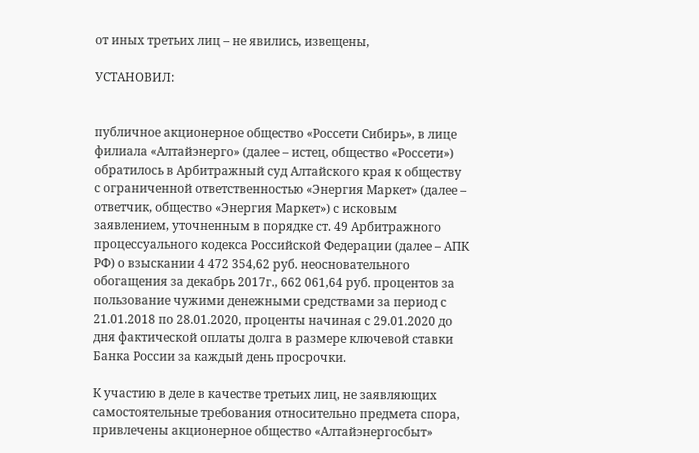от иных третьих лиц – не явились, извещены,

УСТАНОВИЛ:


публичное акционерное общество «Россети Сибирь», в лице филиала «Алтайэнерго» (далее – истец, общество «Россети») обратилось в Арбитражный суд Алтайского края к обществу с ограниченной ответственностью «Энергия Маркет» (далее – ответчик, общество «Энергия Маркет») с исковым заявлением, уточненным в порядке ст. 49 Арбитражного процессуального кодекса Российской Федерации (далее – АПК РФ) о взыскании 4 472 354,62 руб. неосновательного обогащения за декабрь 2017г., 662 061,64 руб. процентов за пользование чужими денежными средствами за период с 21.01.2018 по 28.01.2020, проценты начиная с 29.01.2020 до дня фактической оплаты долга в размере ключевой ставки Банка России за каждый день просрочки.

К участию в деле в качестве третьих лиц, не заявляющих самостоятельные требования относительно предмета спора, привлечены акционерное общество «Алтайэнергосбыт»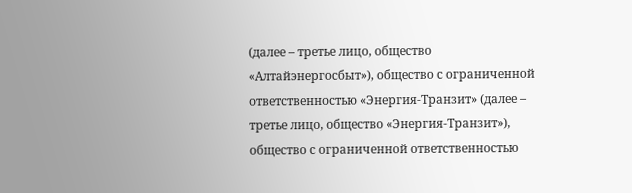(далее – третье лицо, общество «Алтайэнергосбыт»), общество с ограниченной ответственностью «Энергия-Транзит» (далее – третье лицо, общество «Энергия-Транзит»), общество с ограниченной ответственностью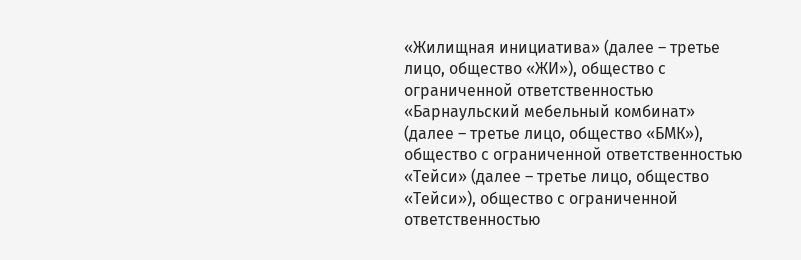«Жилищная инициатива» (далее – третье лицо, общество «ЖИ»), общество с ограниченной ответственностью «Барнаульский мебельный комбинат» (далее – третье лицо, общество «БМК»), общество с ограниченной ответственностью «Тейси» (далее – третье лицо, общество «Тейси»), общество с ограниченной ответственностью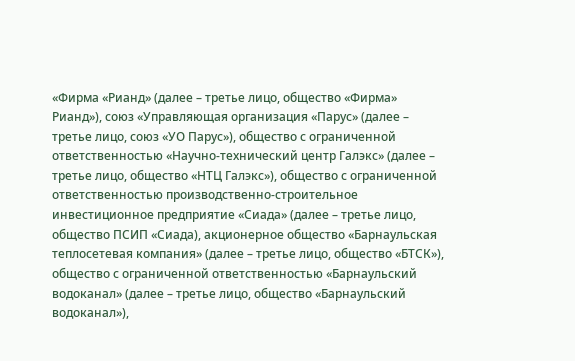«Фирма «Рианд» (далее – третье лицо, общество «Фирма» Рианд»), союз «Управляющая организация «Парус» (далее – третье лицо, союз «УО Парус»), общество с ограниченной ответственностью «Научно-технический центр Галэкс» (далее – третье лицо, общество «НТЦ Галэкс»), общество с ограниченной ответственностью производственно-строительное инвестиционное предприятие «Сиада» (далее – третье лицо, общество ПСИП «Сиада), акционерное общество «Барнаульская теплосетевая компания» (далее – третье лицо, общество «БТСК»), общество с ограниченной ответственностью «Барнаульский водоканал» (далее – третье лицо, общество «Барнаульский водоканал»),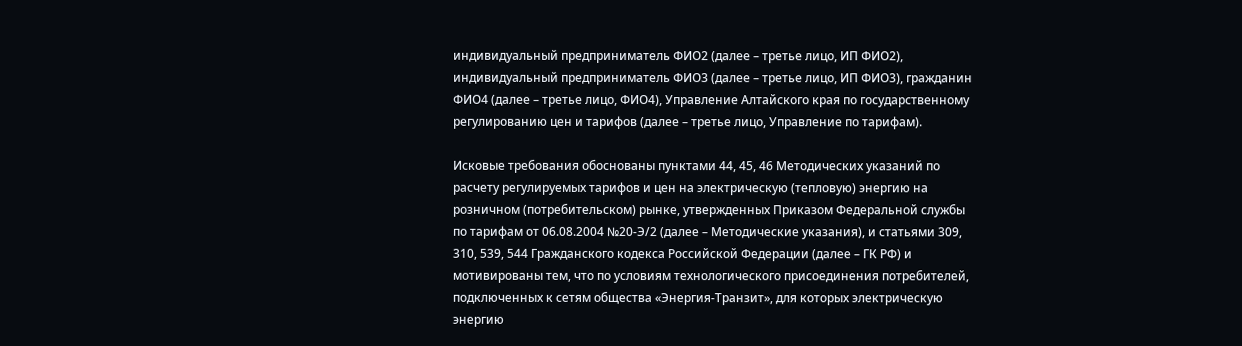индивидуальный предприниматель ФИО2 (далее – третье лицо, ИП ФИО2), индивидуальный предприниматель ФИО3 (далее – третье лицо, ИП ФИО3), гражданин ФИО4 (далее – третье лицо, ФИО4), Управление Алтайского края по государственному регулированию цен и тарифов (далее – третье лицо, Управление по тарифам).

Исковые требования обоснованы пунктами 44, 45, 46 Методических указаний по расчету регулируемых тарифов и цен на электрическую (тепловую) энергию на розничном (потребительском) рынке, утвержденных Приказом Федеральной службы по тарифам от 06.08.2004 №20-Э/2 (далее – Методические указания), и статьями 309, 310, 539, 544 Гражданского кодекса Российской Федерации (далее – ГК РФ) и мотивированы тем, что по условиям технологического присоединения потребителей, подключенных к сетям общества «Энергия-Транзит», для которых электрическую энергию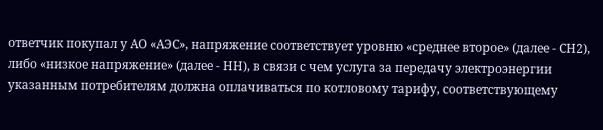ответчик покупал у АО «АЭС», напряжение соответствует уровню «среднее второе» (далее - СН2), либо «низкое напряжение» (далее - НН), в связи с чем услуга за передачу электроэнергии указанным потребителям должна оплачиваться по котловому тарифу, соответствующему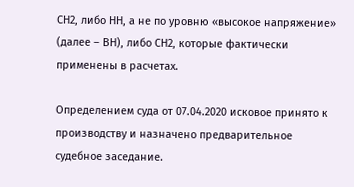СН2, либо НН, а не по уровню «высокое напряжение» (далее – ВН), либо СН2, которые фактически применены в расчетах.

Определением суда от 07.04.2020 исковое принято к производству и назначено предварительное судебное заседание.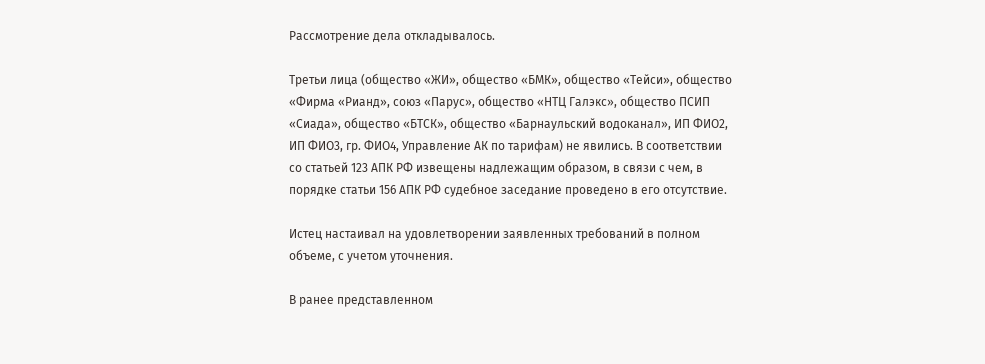Рассмотрение дела откладывалось.

Третьи лица (общество «ЖИ», общество «БМК», общество «Тейси», общество «Фирма «Рианд», союз «Парус», общество «НТЦ Галэкс», общество ПСИП «Сиада», общество «БТСК», общество «Барнаульский водоканал», ИП ФИО2, ИП ФИО3, гр. ФИО4, Управление АК по тарифам) не явились. В соответствии со статьей 123 АПК РФ извещены надлежащим образом, в связи с чем, в порядке статьи 156 АПК РФ судебное заседание проведено в его отсутствие.

Истец настаивал на удовлетворении заявленных требований в полном объеме, с учетом уточнения.

В ранее представленном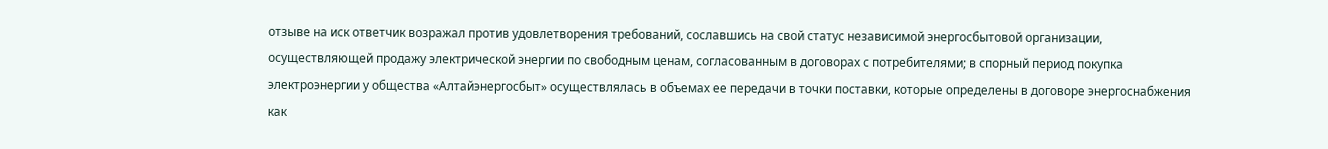отзыве на иск ответчик возражал против удовлетворения требований, сославшись на свой статус независимой энергосбытовой организации, осуществляющей продажу электрической энергии по свободным ценам, согласованным в договорах с потребителями; в спорный период покупка электроэнергии у общества «Алтайэнергосбыт» осуществлялась в объемах ее передачи в точки поставки, которые определены в договоре энергоснабжения как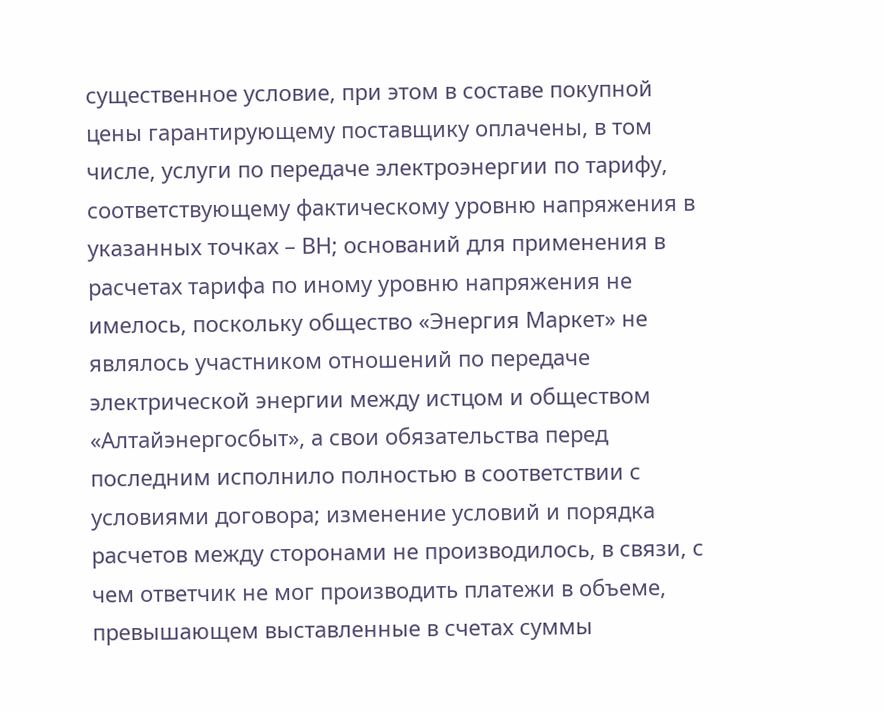существенное условие, при этом в составе покупной цены гарантирующему поставщику оплачены, в том числе, услуги по передаче электроэнергии по тарифу, соответствующему фактическому уровню напряжения в указанных точках – ВН; оснований для применения в расчетах тарифа по иному уровню напряжения не имелось, поскольку общество «Энергия Маркет» не являлось участником отношений по передаче электрической энергии между истцом и обществом «Алтайэнергосбыт», а свои обязательства перед последним исполнило полностью в соответствии с условиями договора; изменение условий и порядка расчетов между сторонами не производилось, в связи, с чем ответчик не мог производить платежи в объеме, превышающем выставленные в счетах суммы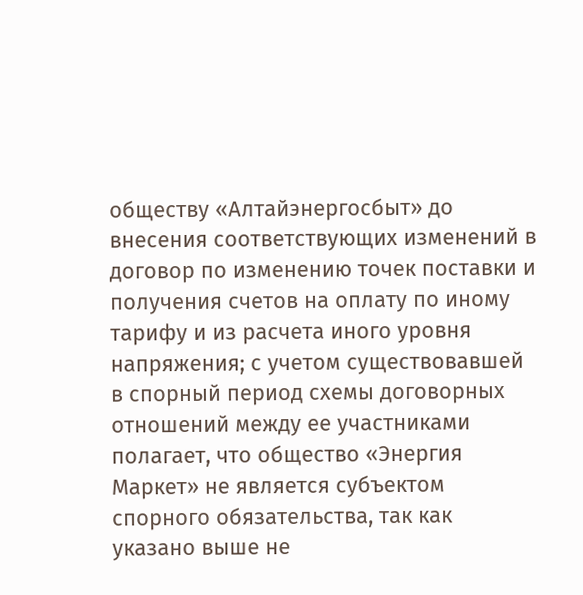обществу «Алтайэнергосбыт» до внесения соответствующих изменений в договор по изменению точек поставки и получения счетов на оплату по иному тарифу и из расчета иного уровня напряжения; с учетом существовавшей в спорный период схемы договорных отношений между ее участниками полагает, что общество «Энергия Маркет» не является субъектом спорного обязательства, так как указано выше не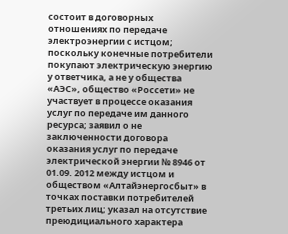состоит в договорных отношениях по передаче электроэнергии с истцом; поскольку конечные потребители покупают электрическую энергию у ответчика, а не у общества «АЭС», общество «Россети» не участвует в процессе оказания услуг по передаче им данного ресурса; заявил о не заключенности договора оказания услуг по передаче электрической энергии № 8946 от 01.09. 2012 между истцом и обществом «Алтайэнергосбыт» в точках поставки потребителей третьих лиц; указал на отсутствие преюдициального характера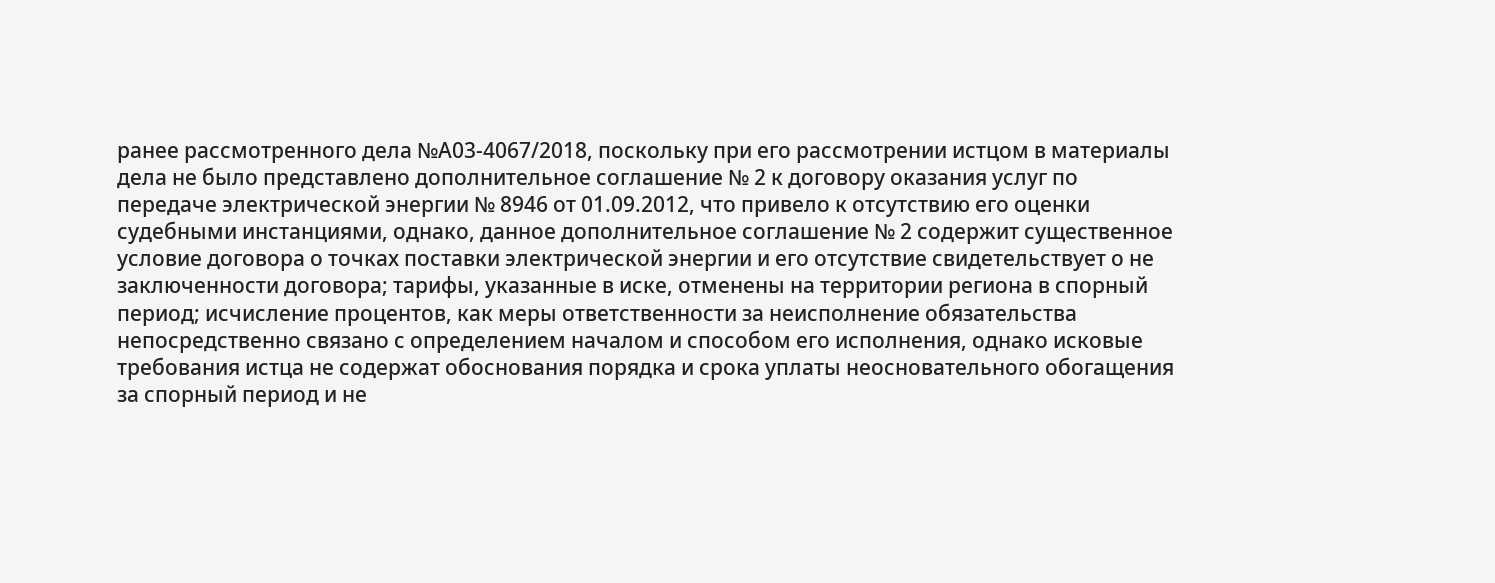ранее рассмотренного дела №А03-4067/2018, поскольку при его рассмотрении истцом в материалы дела не было представлено дополнительное соглашение № 2 к договору оказания услуг по передаче электрической энергии № 8946 от 01.09.2012, что привело к отсутствию его оценки судебными инстанциями, однако, данное дополнительное соглашение № 2 содержит существенное условие договора о точках поставки электрической энергии и его отсутствие свидетельствует о не заключенности договора; тарифы, указанные в иске, отменены на территории региона в спорный период; исчисление процентов, как меры ответственности за неисполнение обязательства непосредственно связано с определением началом и способом его исполнения, однако исковые требования истца не содержат обоснования порядка и срока уплаты неосновательного обогащения за спорный период и не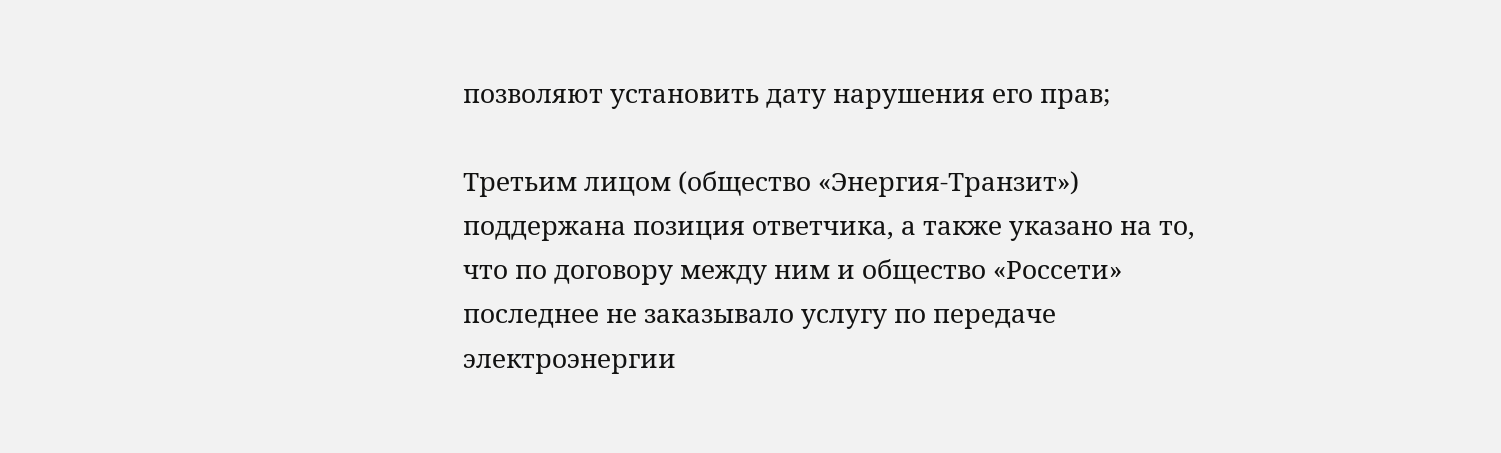позволяют установить дату нарушения его прав;

Третьим лицом (общество «Энергия-Транзит») поддержана позиция ответчика, а также указано на то, что по договору между ним и общество «Россети» последнее не заказывало услугу по передаче электроэнергии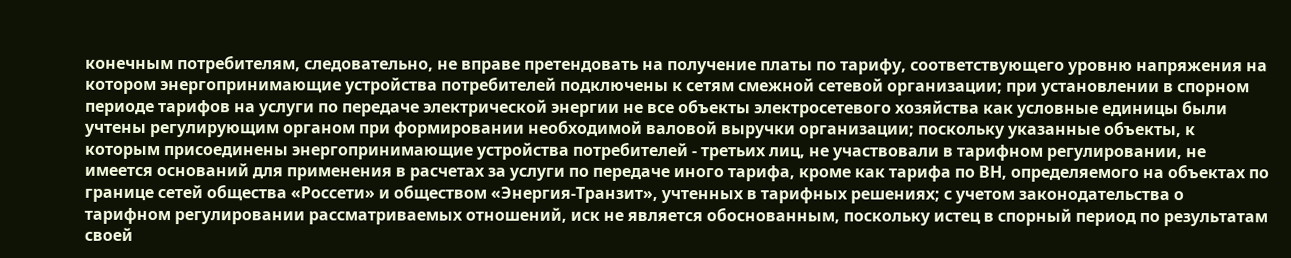конечным потребителям, следовательно, не вправе претендовать на получение платы по тарифу, соответствующего уровню напряжения на котором энергопринимающие устройства потребителей подключены к сетям смежной сетевой организации; при установлении в спорном периоде тарифов на услуги по передаче электрической энергии не все объекты электросетевого хозяйства как условные единицы были учтены регулирующим органом при формировании необходимой валовой выручки организации; поскольку указанные объекты, к которым присоединены энергопринимающие устройства потребителей - третьих лиц, не участвовали в тарифном регулировании, не имеется оснований для применения в расчетах за услуги по передаче иного тарифа, кроме как тарифа по ВН, определяемого на объектах по границе сетей общества «Россети» и обществом «Энергия-Транзит», учтенных в тарифных решениях; с учетом законодательства о тарифном регулировании рассматриваемых отношений, иск не является обоснованным, поскольку истец в спорный период по результатам своей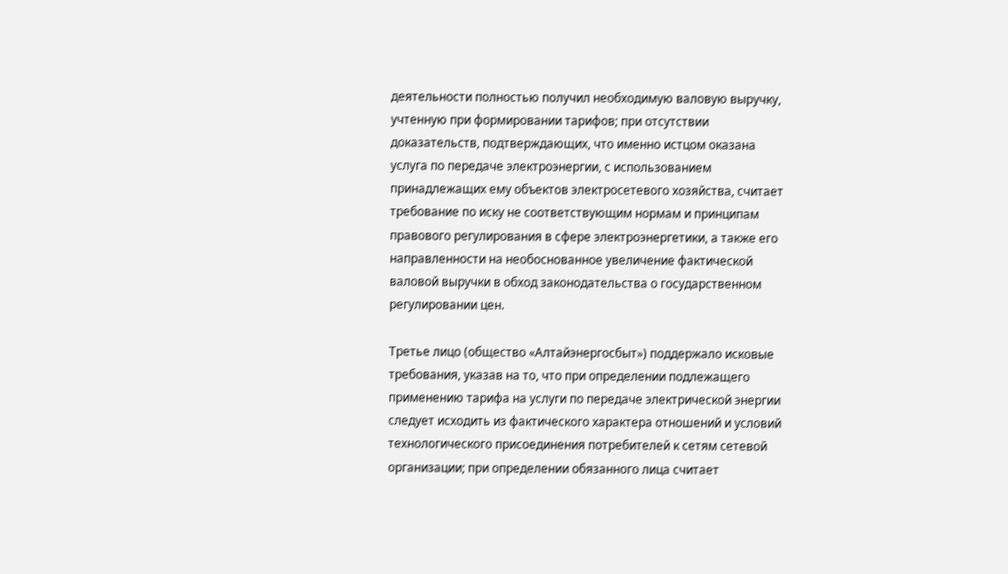деятельности полностью получил необходимую валовую выручку, учтенную при формировании тарифов; при отсутствии доказательств, подтверждающих, что именно истцом оказана услуга по передаче электроэнергии, с использованием принадлежащих ему объектов электросетевого хозяйства, считает требование по иску не соответствующим нормам и принципам правового регулирования в сфере электроэнергетики, а также его направленности на необоснованное увеличение фактической валовой выручки в обход законодательства о государственном регулировании цен.

Третье лицо (общество «Алтайэнергосбыт») поддержало исковые требования, указав на то, что при определении подлежащего применению тарифа на услуги по передаче электрической энергии следует исходить из фактического характера отношений и условий технологического присоединения потребителей к сетям сетевой организации; при определении обязанного лица считает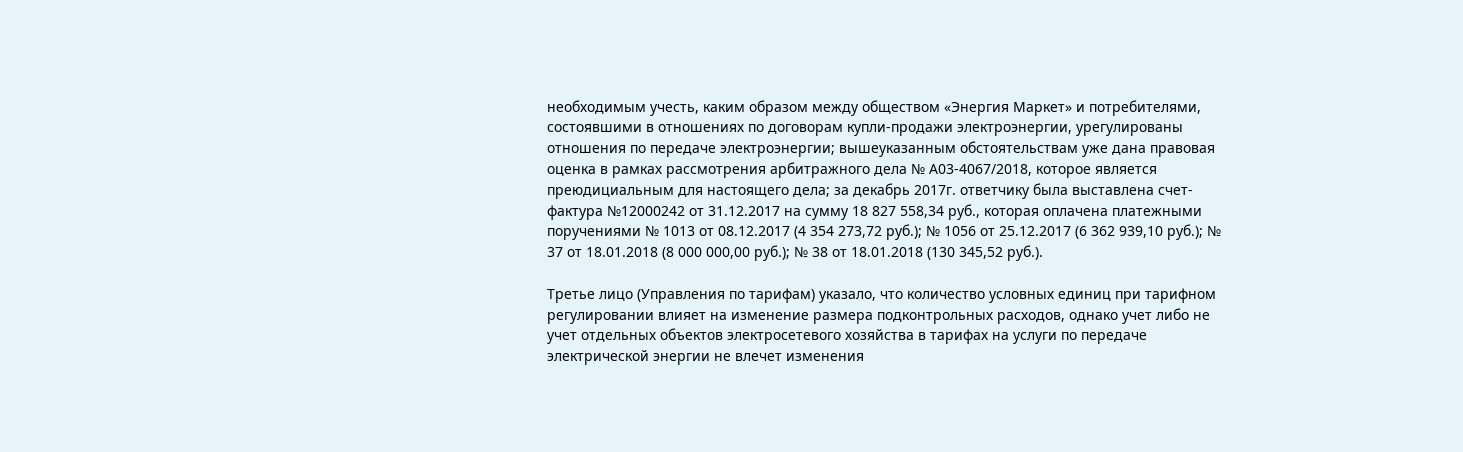необходимым учесть, каким образом между обществом «Энергия Маркет» и потребителями, состоявшими в отношениях по договорам купли-продажи электроэнергии, урегулированы отношения по передаче электроэнергии; вышеуказанным обстоятельствам уже дана правовая оценка в рамках рассмотрения арбитражного дела № А03-4067/2018, которое является преюдициальным для настоящего дела; за декабрь 2017г. ответчику была выставлена счет-фактура №12000242 от 31.12.2017 на сумму 18 827 558,34 руб., которая оплачена платежными поручениями № 1013 от 08.12.2017 (4 354 273,72 руб.); № 1056 от 25.12.2017 (6 362 939,10 руб.); № 37 от 18.01.2018 (8 000 000,00 руб.); № 38 от 18.01.2018 (130 345,52 руб.).

Третье лицо (Управления по тарифам) указало, что количество условных единиц при тарифном регулировании влияет на изменение размера подконтрольных расходов, однако учет либо не учет отдельных объектов электросетевого хозяйства в тарифах на услуги по передаче электрической энергии не влечет изменения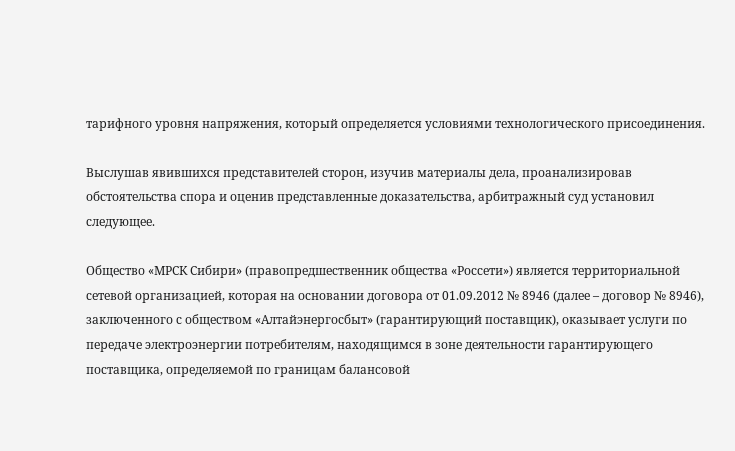тарифного уровня напряжения, который определяется условиями технологического присоединения.

Выслушав явившихся представителей сторон, изучив материалы дела, проанализировав обстоятельства спора и оценив представленные доказательства, арбитражный суд установил следующее.

Общество «МРСК Сибири» (правопредшественник общества «Россети») является территориальной сетевой организацией, которая на основании договора от 01.09.2012 № 8946 (далее – договор № 8946), заключенного с обществом «Алтайэнергосбыт» (гарантирующий поставщик), оказывает услуги по передаче электроэнергии потребителям, находящимся в зоне деятельности гарантирующего поставщика, определяемой по границам балансовой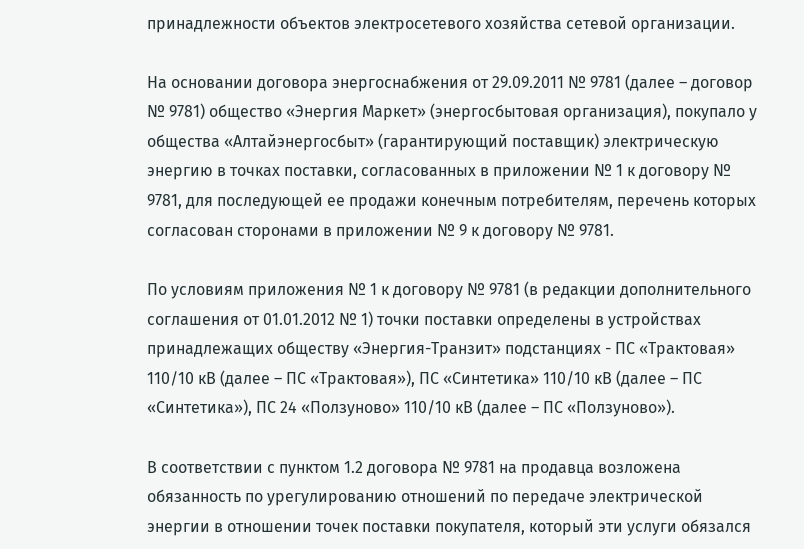принадлежности объектов электросетевого хозяйства сетевой организации.

На основании договора энергоснабжения от 29.09.2011 № 9781 (далее – договор № 9781) общество «Энергия Маркет» (энергосбытовая организация), покупало у общества «Алтайэнергосбыт» (гарантирующий поставщик) электрическую энергию в точках поставки, согласованных в приложении № 1 к договору № 9781, для последующей ее продажи конечным потребителям, перечень которых согласован сторонами в приложении № 9 к договору № 9781.

По условиям приложения № 1 к договору № 9781 (в редакции дополнительного соглашения от 01.01.2012 № 1) точки поставки определены в устройствах принадлежащих обществу «Энергия-Транзит» подстанциях - ПС «Трактовая» 110/10 кВ (далее – ПС «Трактовая»), ПС «Синтетика» 110/10 кВ (далее – ПС «Синтетика»), ПС 24 «Ползуново» 110/10 кВ (далее – ПС «Ползуново»).

В соответствии с пунктом 1.2 договора № 9781 на продавца возложена обязанность по урегулированию отношений по передаче электрической энергии в отношении точек поставки покупателя, который эти услуги обязался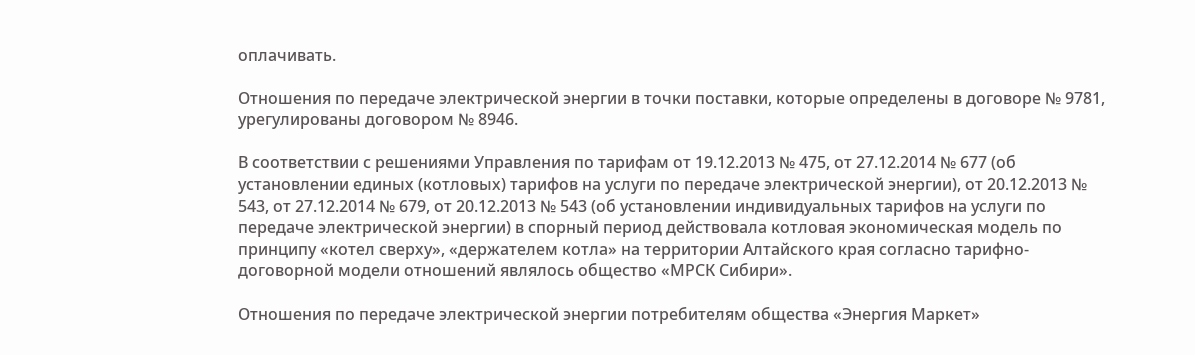оплачивать.

Отношения по передаче электрической энергии в точки поставки, которые определены в договоре № 9781, урегулированы договором № 8946.

В соответствии с решениями Управления по тарифам от 19.12.2013 № 475, от 27.12.2014 № 677 (об установлении единых (котловых) тарифов на услуги по передаче электрической энергии), от 20.12.2013 № 543, от 27.12.2014 № 679, от 20.12.2013 № 543 (об установлении индивидуальных тарифов на услуги по передаче электрической энергии) в спорный период действовала котловая экономическая модель по принципу «котел сверху», «держателем котла» на территории Алтайского края согласно тарифно-договорной модели отношений являлось общество «МРСК Сибири».

Отношения по передаче электрической энергии потребителям общества «Энергия Маркет»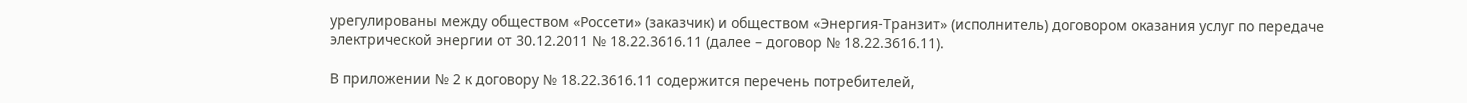урегулированы между обществом «Россети» (заказчик) и обществом «Энергия-Транзит» (исполнитель) договором оказания услуг по передаче электрической энергии от 30.12.2011 № 18.22.3616.11 (далее – договор № 18.22.3616.11).

В приложении № 2 к договору № 18.22.3616.11 содержится перечень потребителей,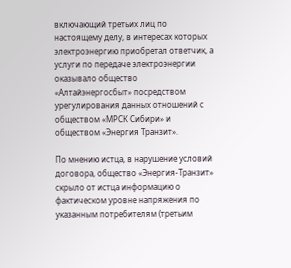включающий третьих лиц по настоящему делу, в интересах которых электроэнергию приобретал ответчик, а услуги по передаче электроэнергии оказывало общество «Алтайэнергосбыт» посредством урегулирования данных отношений с обществом «МРСК Сибири» и обществом «Энергия Транзит».

По мнению истца, в нарушение условий договора, общество «Энергия-Транзит» скрыло от истца информацию о фактическом уровне напряжения по указанным потребителям (третьим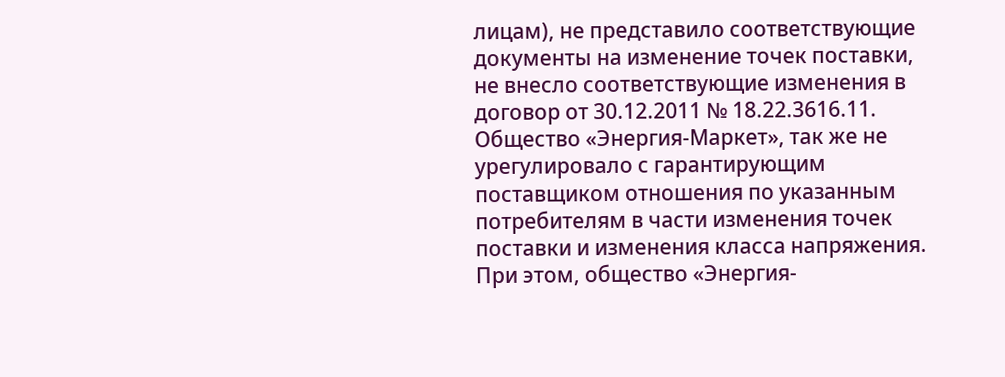лицам), не представило соответствующие документы на изменение точек поставки, не внесло соответствующие изменения в договор от 30.12.2011 № 18.22.3616.11. Общество «Энергия-Маркет», так же не урегулировало с гарантирующим поставщиком отношения по указанным потребителям в части изменения точек поставки и изменения класса напряжения. При этом, общество «Энергия-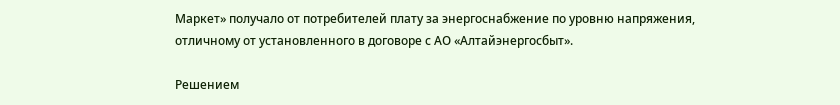Маркет» получало от потребителей плату за энергоснабжение по уровню напряжения, отличному от установленного в договоре с АО «Алтайэнергосбыт».

Решением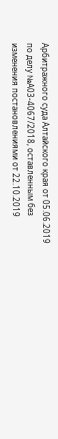Арбитражного суда Алтайского края от 05.06.2019 по делу №А03-4067/2018, оставленным без изменения постановлениями от 22.10.2019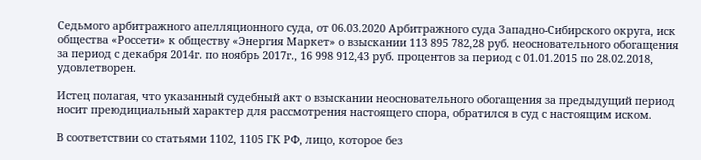Седьмого арбитражного апелляционного суда, от 06.03.2020 Арбитражного суда Западно-Сибирского округа, иск общества «Россети» к обществу «Энергия Маркет» о взыскании 113 895 782,28 руб. неосновательного обогащения за период с декабря 2014г. по ноябрь 2017г., 16 998 912,43 руб. процентов за период с 01.01.2015 по 28.02.2018, удовлетворен.

Истец полагая, что указанный судебный акт о взыскании неосновательного обогащения за предыдущий период носит преюдициальный характер для рассмотрения настоящего спора, обратился в суд с настоящим иском.

В соответствии со статьями 1102, 1105 ГК РФ, лицо, которое без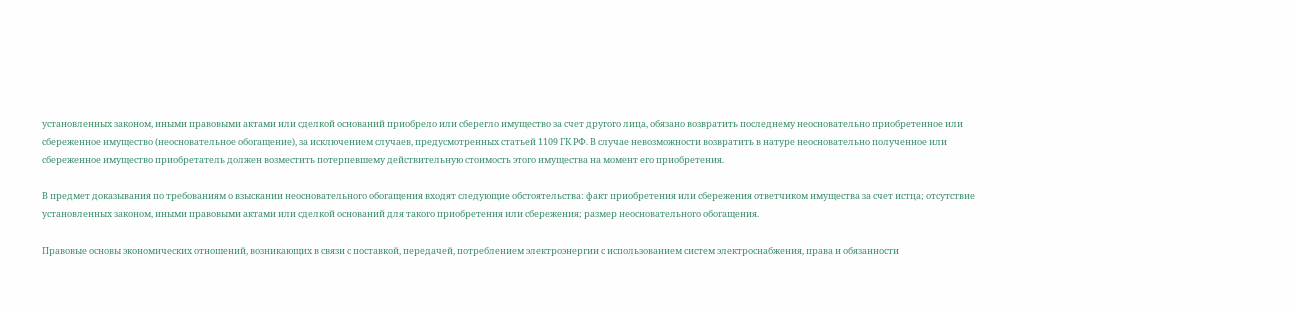установленных законом, иными правовыми актами или сделкой оснований приобрело или сберегло имущество за счет другого лица, обязано возвратить последнему неосновательно приобретенное или сбереженное имущество (неосновательное обогащение), за исключением случаев, предусмотренных статьей 1109 ГК РФ. В случае невозможности возвратить в натуре неосновательно полученное или сбереженное имущество приобретатель должен возместить потерпевшему действительную стоимость этого имущества на момент его приобретения.

В предмет доказывания по требованиям о взыскании неосновательного обогащения входят следующие обстоятельства: факт приобретения или сбережения ответчиком имущества за счет истца; отсутствие установленных законом, иными правовыми актами или сделкой оснований для такого приобретения или сбережения; размер неосновательного обогащения.

Правовые основы экономических отношений, возникающих в связи с поставкой, передачей, потреблением электроэнергии с использованием систем электроснабжения, права и обязанности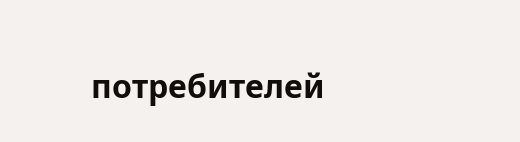потребителей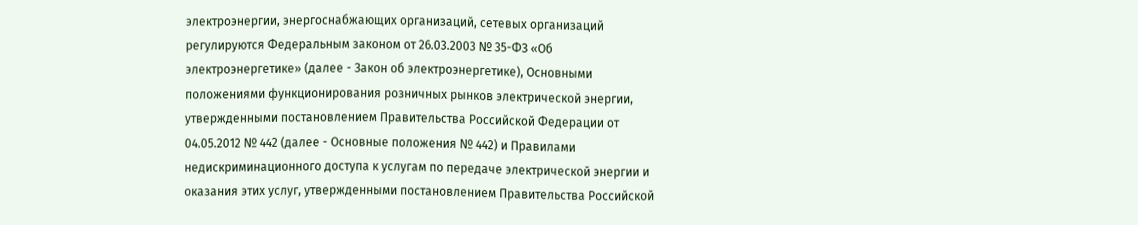электроэнергии, энергоснабжающих организаций, сетевых организаций регулируются Федеральным законом от 26.03.2003 № 35-ФЗ «Об электроэнергетике» (далее - Закон об электроэнергетике), Основными положениями функционирования розничных рынков электрической энергии, утвержденными постановлением Правительства Российской Федерации от 04.05.2012 № 442 (далее - Основные положения № 442) и Правилами недискриминационного доступа к услугам по передаче электрической энергии и оказания этих услуг, утвержденными постановлением Правительства Российской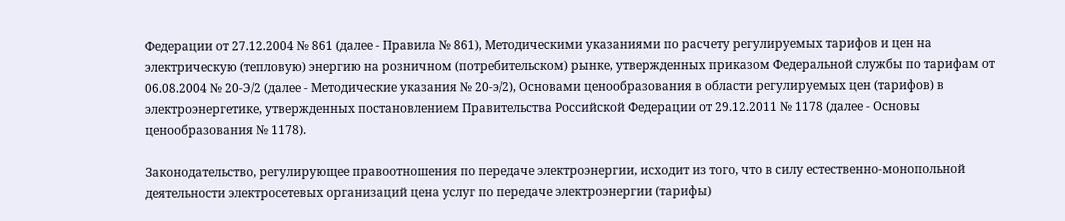Федерации от 27.12.2004 № 861 (далее - Правила № 861), Методическими указаниями по расчету регулируемых тарифов и цен на электрическую (тепловую) энергию на розничном (потребительском) рынке, утвержденных приказом Федеральной службы по тарифам от 06.08.2004 № 20-Э/2 (далее - Методические указания № 20-э/2), Основами ценообразования в области регулируемых цен (тарифов) в электроэнергетике, утвержденных постановлением Правительства Российской Федерации от 29.12.2011 № 1178 (далее - Основы ценообразования № 1178).

Законодательство, регулирующее правоотношения по передаче электроэнергии, исходит из того, что в силу естественно-монопольной деятельности электросетевых организаций цена услуг по передаче электроэнергии (тарифы)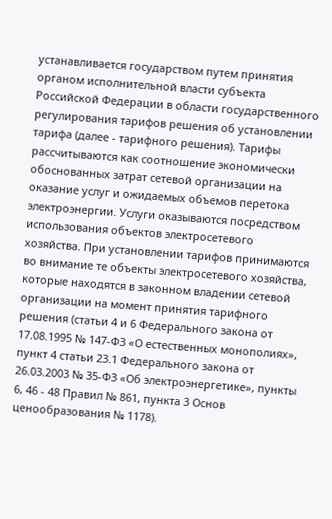устанавливается государством путем принятия органом исполнительной власти субъекта Российской Федерации в области государственного регулирования тарифов решения об установлении тарифа (далее - тарифного решения). Тарифы рассчитываются как соотношение экономически обоснованных затрат сетевой организации на оказание услуг и ожидаемых объемов перетока электроэнергии. Услуги оказываются посредством использования объектов электросетевого хозяйства. При установлении тарифов принимаются во внимание те объекты электросетевого хозяйства, которые находятся в законном владении сетевой организации на момент принятия тарифного решения (статьи 4 и 6 Федерального закона от 17.08.1995 № 147-ФЗ «О естественных монополиях», пункт 4 статьи 23.1 Федерального закона от 26.03.2003 № 35-ФЗ «Об электроэнергетике», пункты 6, 46 - 48 Правил № 861, пункта 3 Основ ценообразования № 1178).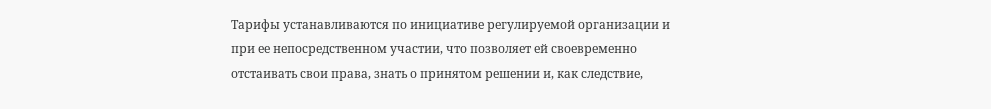Тарифы устанавливаются по инициативе регулируемой организации и при ее непосредственном участии, что позволяет ей своевременно отстаивать свои права, знать о принятом решении и, как следствие,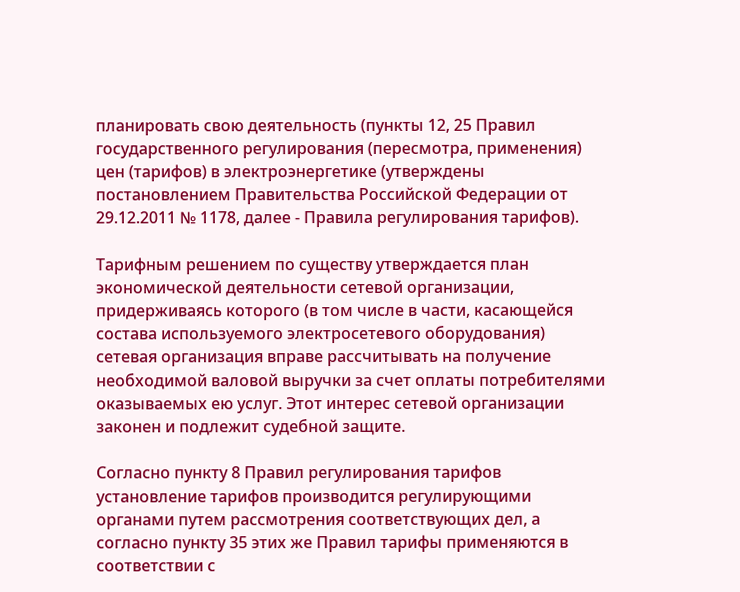планировать свою деятельность (пункты 12, 25 Правил государственного регулирования (пересмотра, применения) цен (тарифов) в электроэнергетике (утверждены постановлением Правительства Российской Федерации от 29.12.2011 № 1178, далее - Правила регулирования тарифов).

Тарифным решением по существу утверждается план экономической деятельности сетевой организации, придерживаясь которого (в том числе в части, касающейся состава используемого электросетевого оборудования) сетевая организация вправе рассчитывать на получение необходимой валовой выручки за счет оплаты потребителями оказываемых ею услуг. Этот интерес сетевой организации законен и подлежит судебной защите.

Согласно пункту 8 Правил регулирования тарифов установление тарифов производится регулирующими органами путем рассмотрения соответствующих дел, а согласно пункту 35 этих же Правил тарифы применяются в соответствии с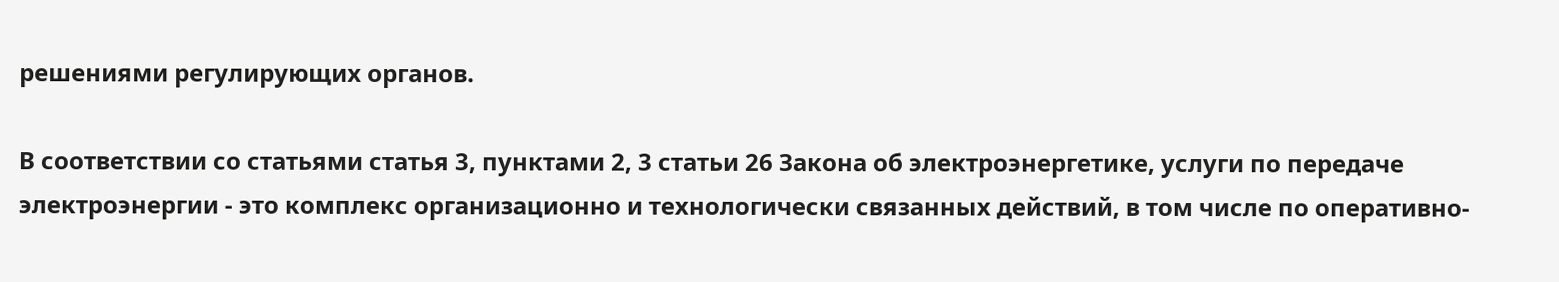решениями регулирующих органов.

В соответствии со статьями статья 3, пунктами 2, 3 статьи 26 Закона об электроэнергетике, услуги по передаче электроэнергии - это комплекс организационно и технологически связанных действий, в том числе по оперативно-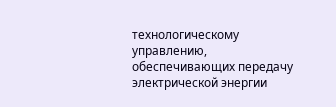технологическому управлению, обеспечивающих передачу электрической энергии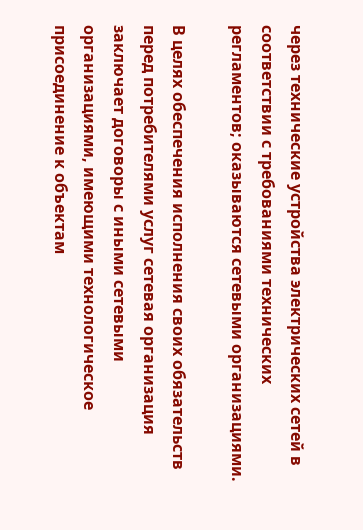через технические устройства электрических сетей в соответствии с требованиями технических регламентов; оказываются сетевыми организациями.

В целях обеспечения исполнения своих обязательств перед потребителями услуг сетевая организация заключает договоры с иными сетевыми организациями, имеющими технологическое присоединение к объектам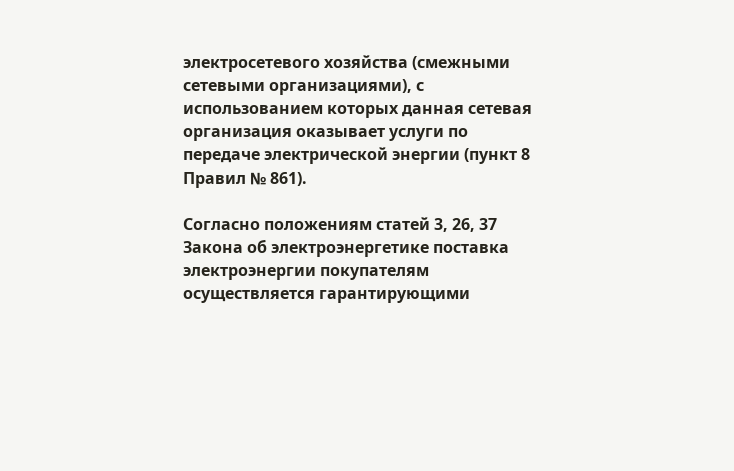электросетевого хозяйства (смежными сетевыми организациями), с использованием которых данная сетевая организация оказывает услуги по передаче электрической энергии (пункт 8 Правил № 861).

Согласно положениям статей 3, 26, 37 Закона об электроэнергетике поставка электроэнергии покупателям осуществляется гарантирующими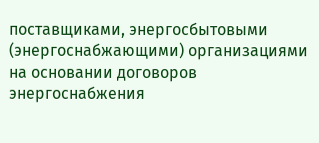поставщиками, энергосбытовыми (энергоснабжающими) организациями на основании договоров энергоснабжения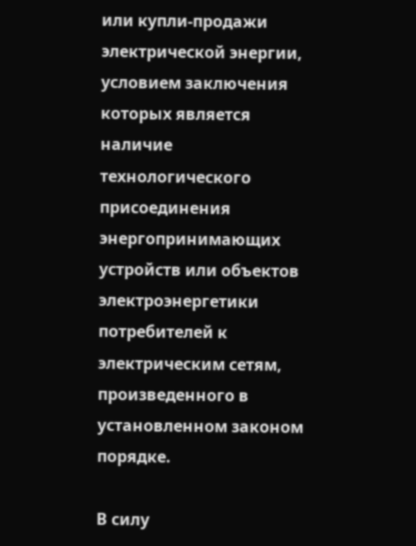или купли-продажи электрической энергии, условием заключения которых является наличие технологического присоединения энергопринимающих устройств или объектов электроэнергетики потребителей к электрическим сетям, произведенного в установленном законом порядке.

В силу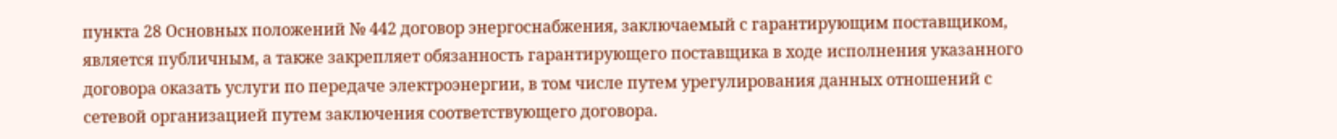пункта 28 Основных положений № 442 договор энергоснабжения, заключаемый с гарантирующим поставщиком, является публичным, а также закрепляет обязанность гарантирующего поставщика в ходе исполнения указанного договора оказать услуги по передаче электроэнергии, в том числе путем урегулирования данных отношений с сетевой организацией путем заключения соответствующего договора.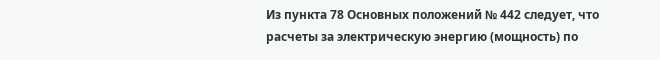Из пункта 78 Основных положений № 442 следует, что расчеты за электрическую энергию (мощность) по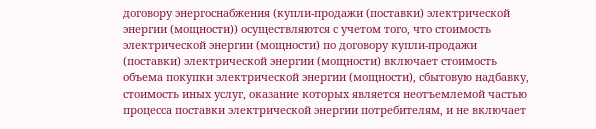договору энергоснабжения (купли-продажи (поставки) электрической энергии (мощности)) осуществляются с учетом того, что стоимость электрической энергии (мощности) по договору купли-продажи (поставки) электрической энергии (мощности) включает стоимость объема покупки электрической энергии (мощности), сбытовую надбавку, стоимость иных услуг, оказание которых является неотъемлемой частью процесса поставки электрической энергии потребителям, и не включает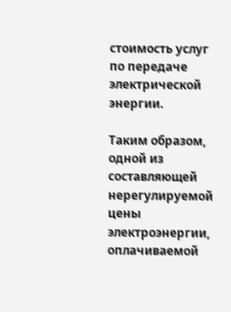стоимость услуг по передаче электрической энергии.

Таким образом, одной из составляющей нерегулируемой цены электроэнергии, оплачиваемой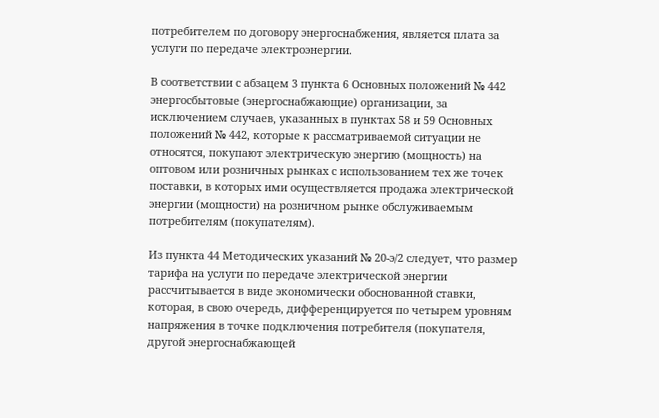потребителем по договору энергоснабжения, является плата за услуги по передаче электроэнергии.

В соответствии с абзацем 3 пункта 6 Основных положений № 442 энергосбытовые (энергоснабжающие) организации, за исключением случаев, указанных в пунктах 58 и 59 Основных положений № 442, которые к рассматриваемой ситуации не относятся, покупают электрическую энергию (мощность) на оптовом или розничных рынках с использованием тех же точек поставки, в которых ими осуществляется продажа электрической энергии (мощности) на розничном рынке обслуживаемым потребителям (покупателям).

Из пункта 44 Методических указаний № 20-э/2 следует, что размер тарифа на услуги по передаче электрической энергии рассчитывается в виде экономически обоснованной ставки, которая, в свою очередь, дифференцируется по четырем уровням напряжения в точке подключения потребителя (покупателя, другой энергоснабжающей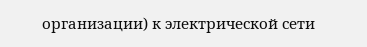организации) к электрической сети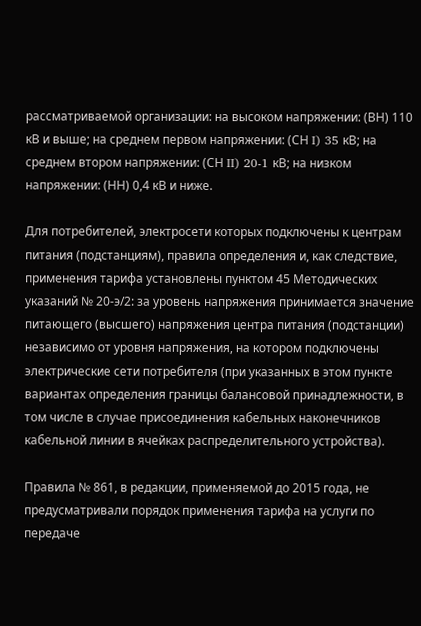рассматриваемой организации: на высоком напряжении: (ВН) 110 кВ и выше; на среднем первом напряжении: (СН I) 35 кВ; на среднем втором напряжении: (СН II) 20-1 кВ; на низком напряжении: (НН) 0,4 кВ и ниже.

Для потребителей, электросети которых подключены к центрам питания (подстанциям), правила определения и, как следствие, применения тарифа установлены пунктом 45 Методических указаний № 20-э/2: за уровень напряжения принимается значение питающего (высшего) напряжения центра питания (подстанции) независимо от уровня напряжения, на котором подключены электрические сети потребителя (при указанных в этом пункте вариантах определения границы балансовой принадлежности, в том числе в случае присоединения кабельных наконечников кабельной линии в ячейках распределительного устройства).

Правила № 861, в редакции, применяемой до 2015 года, не предусматривали порядок применения тарифа на услуги по передаче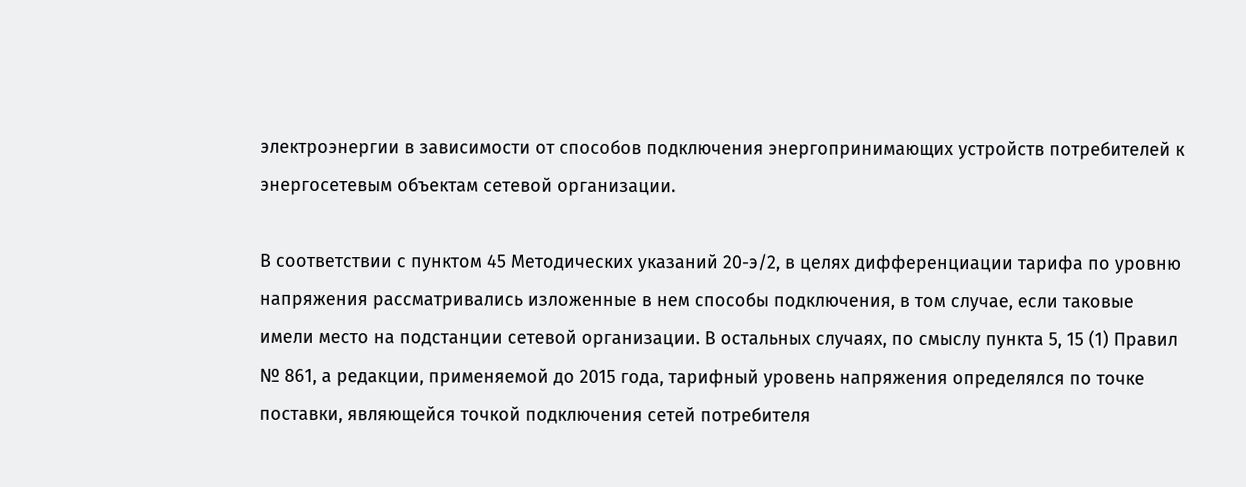электроэнергии в зависимости от способов подключения энергопринимающих устройств потребителей к энергосетевым объектам сетевой организации.

В соответствии с пунктом 45 Методических указаний 20-э/2, в целях дифференциации тарифа по уровню напряжения рассматривались изложенные в нем способы подключения, в том случае, если таковые имели место на подстанции сетевой организации. В остальных случаях, по смыслу пункта 5, 15 (1) Правил № 861, а редакции, применяемой до 2015 года, тарифный уровень напряжения определялся по точке поставки, являющейся точкой подключения сетей потребителя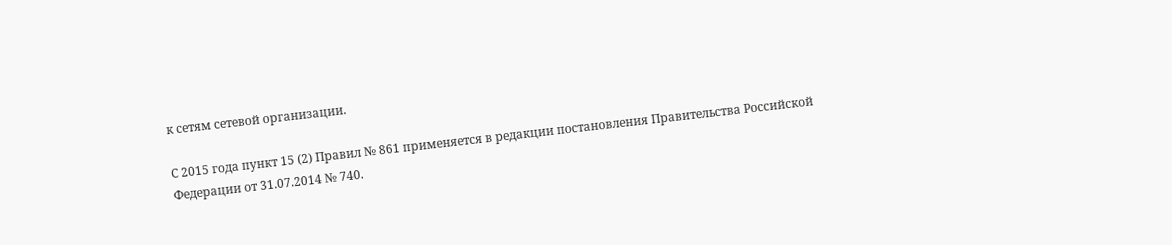к сетям сетевой организации.

С 2015 года пункт 15 (2) Правил № 861 применяется в редакции постановления Правительства Российской Федерации от 31.07.2014 № 740.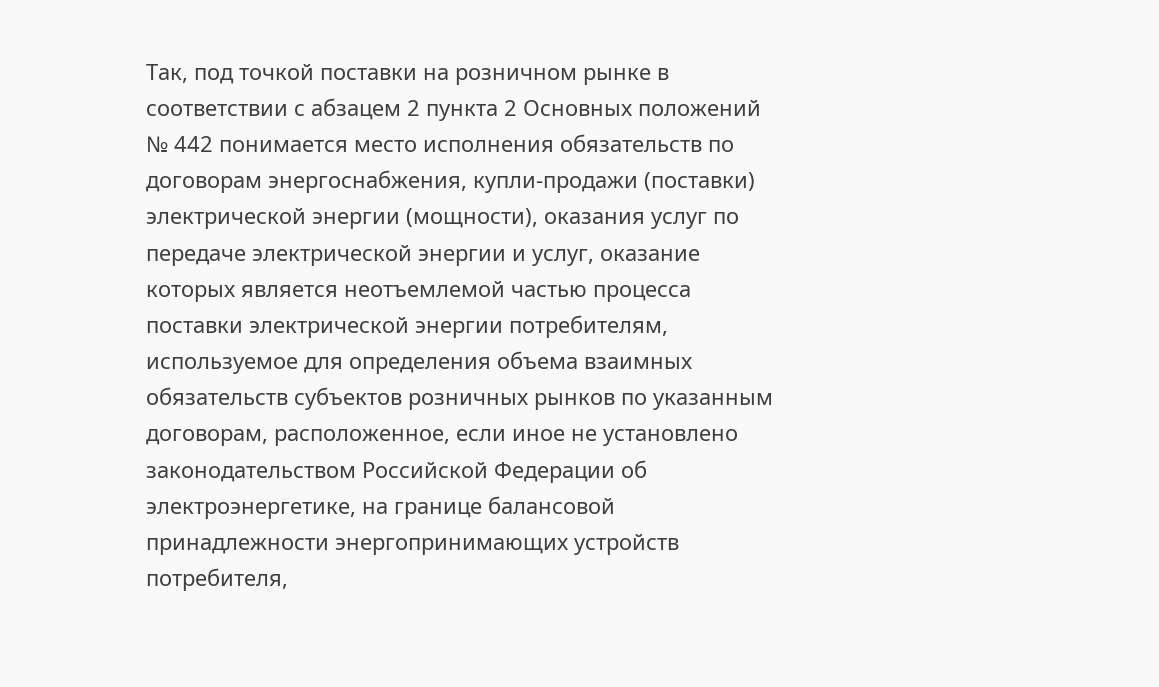Так, под точкой поставки на розничном рынке в соответствии с абзацем 2 пункта 2 Основных положений № 442 понимается место исполнения обязательств по договорам энергоснабжения, купли-продажи (поставки) электрической энергии (мощности), оказания услуг по передаче электрической энергии и услуг, оказание которых является неотъемлемой частью процесса поставки электрической энергии потребителям, используемое для определения объема взаимных обязательств субъектов розничных рынков по указанным договорам, расположенное, если иное не установлено законодательством Российской Федерации об электроэнергетике, на границе балансовой принадлежности энергопринимающих устройств потребителя,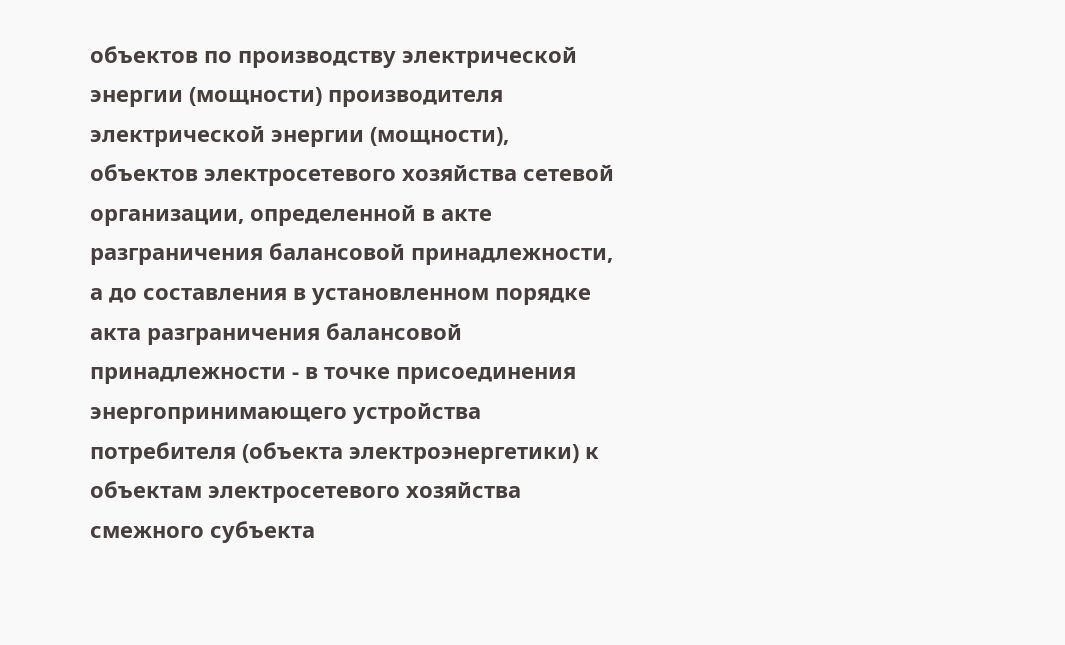объектов по производству электрической энергии (мощности) производителя электрической энергии (мощности), объектов электросетевого хозяйства сетевой организации, определенной в акте разграничения балансовой принадлежности, а до составления в установленном порядке акта разграничения балансовой принадлежности - в точке присоединения энергопринимающего устройства потребителя (объекта электроэнергетики) к объектам электросетевого хозяйства смежного субъекта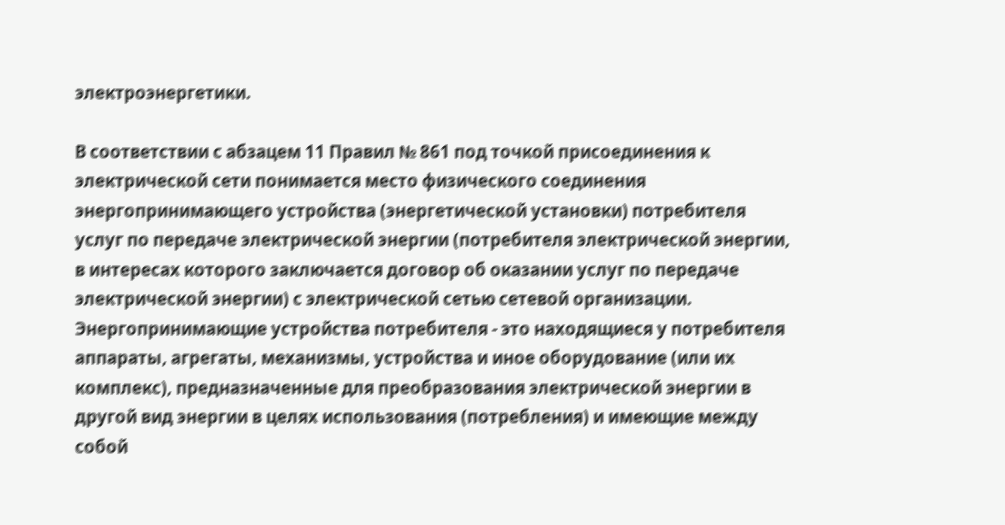электроэнергетики.

В соответствии с абзацем 11 Правил № 861 под точкой присоединения к электрической сети понимается место физического соединения энергопринимающего устройства (энергетической установки) потребителя услуг по передаче электрической энергии (потребителя электрической энергии, в интересах которого заключается договор об оказании услуг по передаче электрической энергии) с электрической сетью сетевой организации. Энергопринимающие устройства потребителя - это находящиеся у потребителя аппараты, агрегаты, механизмы, устройства и иное оборудование (или их комплекс), предназначенные для преобразования электрической энергии в другой вид энергии в целях использования (потребления) и имеющие между собой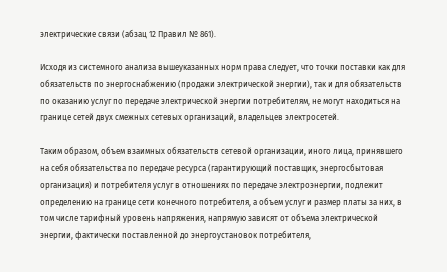электрические связи (абзац 12 Правил № 861).

Исходя из системного анализа вышеуказанных норм права следует, что точки поставки как для обязательств по энергоснабжению (продажи электрической энергии), так и для обязательств по оказанию услуг по передаче электрической энергии потребителям, не могут находиться на границе сетей двух смежных сетевых организаций, владельцев электросетей.

Таким образом, объем взаимных обязательств сетевой организации, иного лица, принявшего на себя обязательства по передаче ресурса (гарантирующий поставщик, энергосбытовая организация) и потребителя услуг в отношениях по передаче электроэнергии, подлежит определению на границе сети конечного потребителя, а объем услуг и размер платы за них, в том числе тарифный уровень напряжения, напрямую зависят от объема электрической энергии, фактически поставленной до энергоустановок потребителя,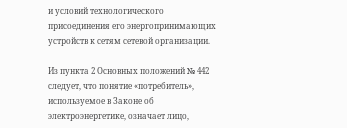и условий технологического присоединения его энергопринимающих устройств к сетям сетевой организации.

Из пункта 2 Основных положений № 442 следует, что понятие «потребитель», используемое в Законе об электроэнергетике, означает лицо,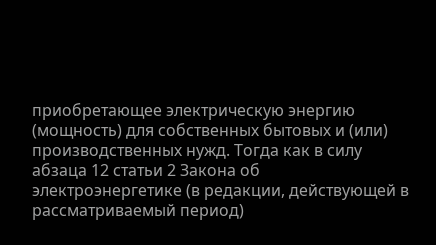приобретающее электрическую энергию (мощность) для собственных бытовых и (или) производственных нужд. Тогда как в силу абзаца 12 статьи 2 Закона об электроэнергетике (в редакции, действующей в рассматриваемый период)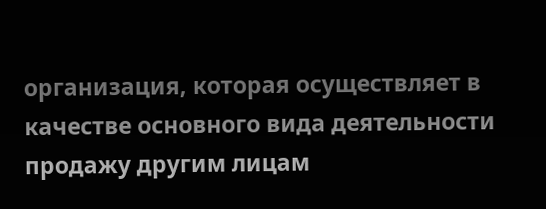организация, которая осуществляет в качестве основного вида деятельности продажу другим лицам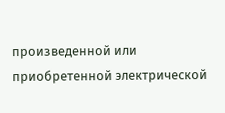произведенной или приобретенной электрической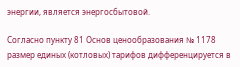энергии, является энергосбытовой.

Согласно пункту 81 Основ ценообразования № 1178 размер единых (котловых) тарифов дифференцируется в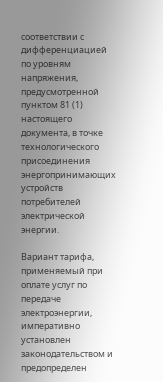соответствии с дифференциацией по уровням напряжения, предусмотренной пунктом 81 (1) настоящего документа, в точке технологического присоединения энергопринимающих устройств потребителей электрической энергии.

Вариант тарифа, применяемый при оплате услуг по передаче электроэнергии, императивно установлен законодательством и предопределен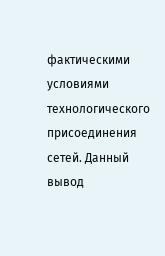фактическими условиями технологического присоединения сетей. Данный вывод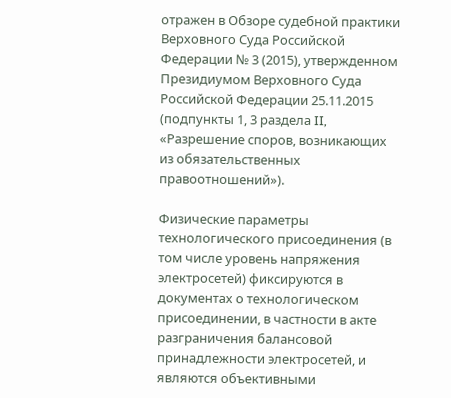отражен в Обзоре судебной практики Верховного Суда Российской Федерации № 3 (2015), утвержденном Президиумом Верховного Суда Российской Федерации 25.11.2015 (подпункты 1, 3 раздела II, «Разрешение споров, возникающих из обязательственных правоотношений»).

Физические параметры технологического присоединения (в том числе уровень напряжения электросетей) фиксируются в документах о технологическом присоединении, в частности в акте разграничения балансовой принадлежности электросетей, и являются объективными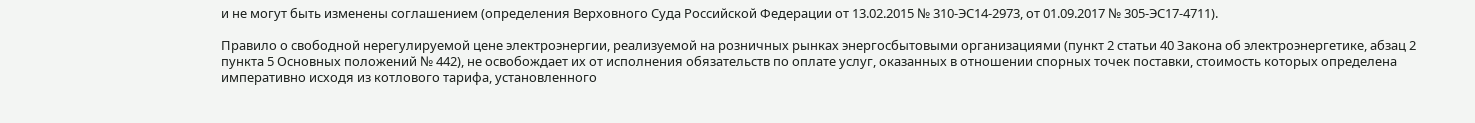и не могут быть изменены соглашением (определения Верховного Суда Российской Федерации от 13.02.2015 № 310-ЭС14-2973, от 01.09.2017 № 305-ЭС17-4711).

Правило о свободной нерегулируемой цене электроэнергии, реализуемой на розничных рынках энергосбытовыми организациями (пункт 2 статьи 40 Закона об электроэнергетике, абзац 2 пункта 5 Основных положений № 442), не освобождает их от исполнения обязательств по оплате услуг, оказанных в отношении спорных точек поставки, стоимость которых определена императивно исходя из котлового тарифа, установленного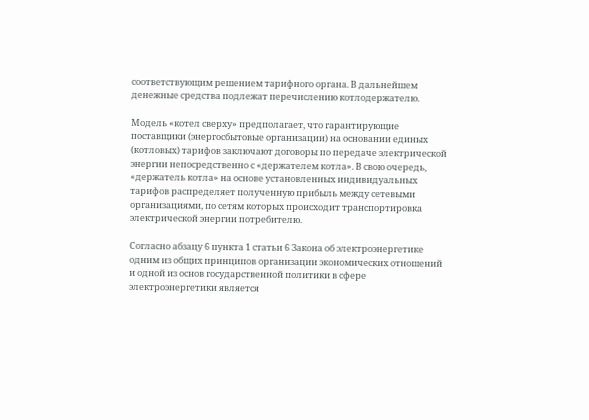соответствующим решением тарифного органа. В дальнейшем денежные средства подлежат перечислению котлодержателю.

Модель «котел сверху» предполагает, что гарантирующие поставщики (энергосбытовые организации) на основании единых (котловых) тарифов заключают договоры по передаче электрической энергии непосредственно с «держателем котла». В свою очередь, «держатель котла» на основе установленных индивидуальных тарифов распределяет полученную прибыль между сетевыми организациями, по сетям которых происходит транспортировка электрической энергии потребителю.

Согласно абзацу 6 пункта 1 статьи 6 Закона об электроэнергетике одним из общих принципов организации экономических отношений и одной из основ государственной политики в сфере электроэнергетики является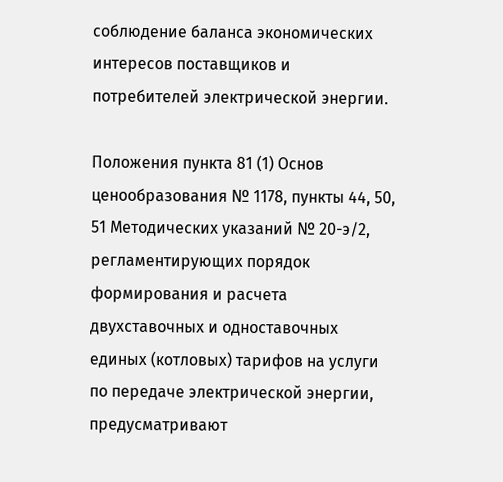соблюдение баланса экономических интересов поставщиков и потребителей электрической энергии.

Положения пункта 81 (1) Основ ценообразования № 1178, пункты 44, 50, 51 Методических указаний № 20-э/2, регламентирующих порядок формирования и расчета двухставочных и одноставочных единых (котловых) тарифов на услуги по передаче электрической энергии, предусматривают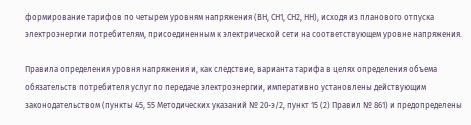формирование тарифов по четырем уровням напряжения (ВН, СН1, СН2, НН), исходя из планового отпуска электроэнергии потребителям, присоединенным к электрической сети на соответствующем уровне напряжения.

Правила определения уровня напряжения и, как следствие, варианта тарифа в целях определения объема обязательств потребителя услуг по передаче электроэнергии, императивно установлены действующим законодательством (пункты 45, 55 Методических указаний № 20-э/2, пункт 15 (2) Правил № 861) и предопределены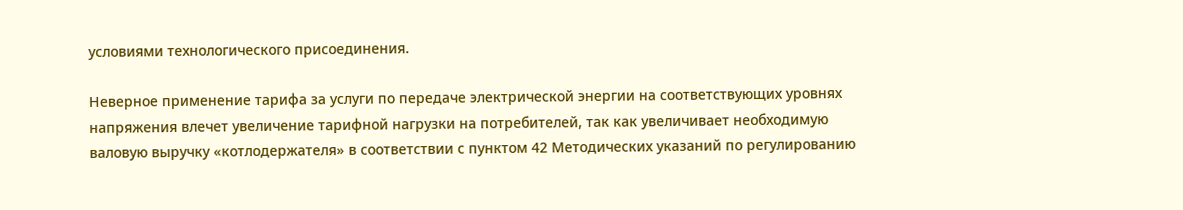условиями технологического присоединения.

Неверное применение тарифа за услуги по передаче электрической энергии на соответствующих уровнях напряжения влечет увеличение тарифной нагрузки на потребителей, так как увеличивает необходимую валовую выручку «котлодержателя» в соответствии с пунктом 42 Методических указаний по регулированию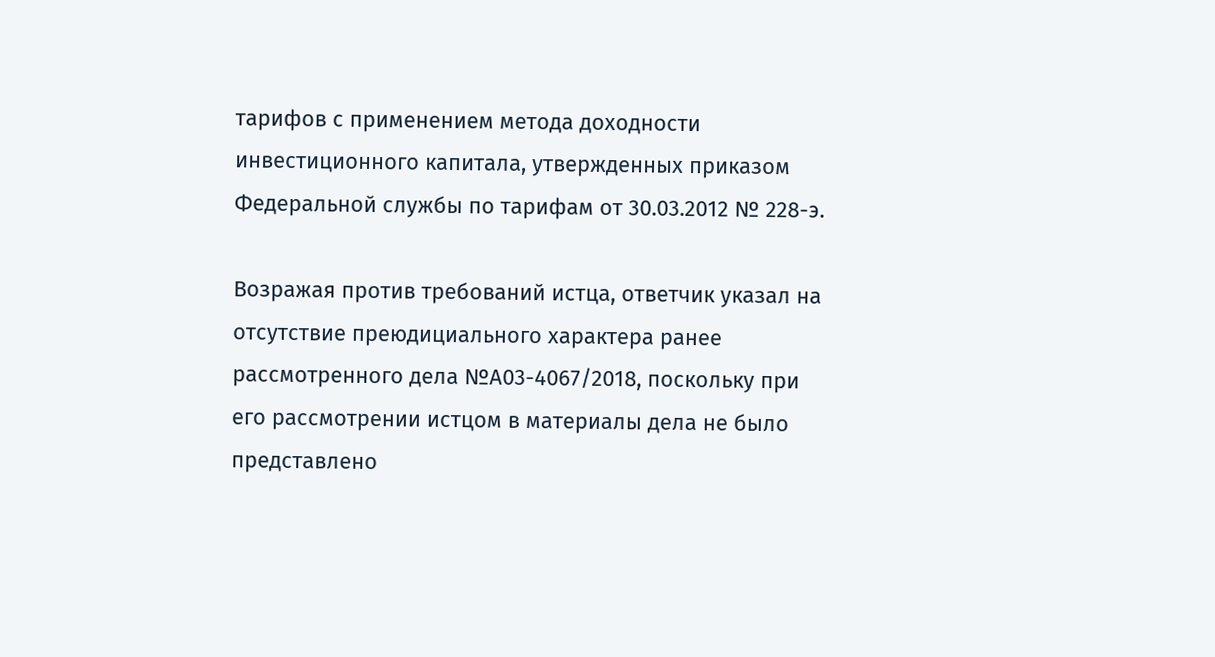тарифов с применением метода доходности инвестиционного капитала, утвержденных приказом Федеральной службы по тарифам от 30.03.2012 № 228-э.

Возражая против требований истца, ответчик указал на отсутствие преюдициального характера ранее рассмотренного дела №А03-4067/2018, поскольку при его рассмотрении истцом в материалы дела не было представлено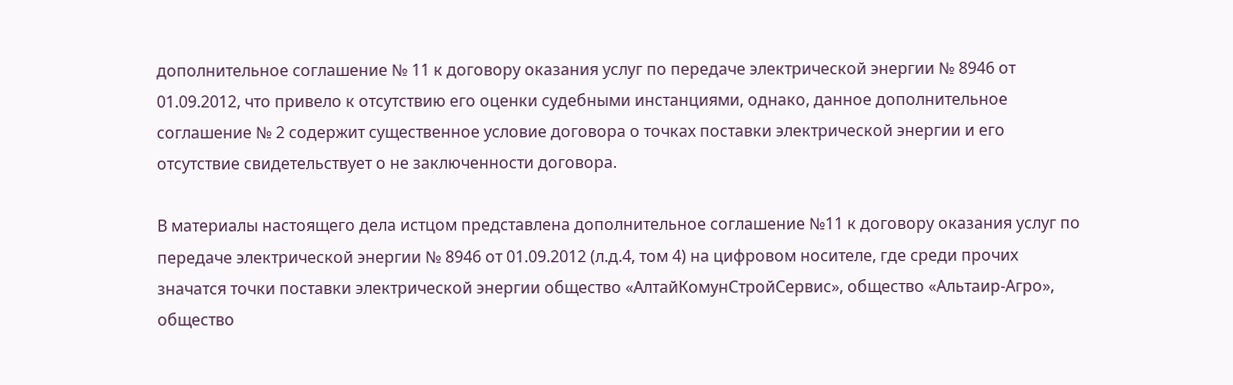дополнительное соглашение № 11 к договору оказания услуг по передаче электрической энергии № 8946 от 01.09.2012, что привело к отсутствию его оценки судебными инстанциями, однако, данное дополнительное соглашение № 2 содержит существенное условие договора о точках поставки электрической энергии и его отсутствие свидетельствует о не заключенности договора.

В материалы настоящего дела истцом представлена дополнительное соглашение №11 к договору оказания услуг по передаче электрической энергии № 8946 от 01.09.2012 (л.д.4, том 4) на цифровом носителе, где среди прочих значатся точки поставки электрической энергии общество «АлтайКомунСтройСервис», общество «Альтаир-Агро», общество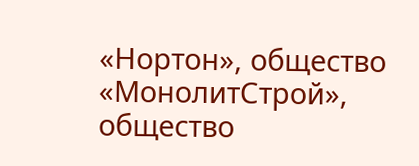«Нортон», общество «МонолитСтрой», общество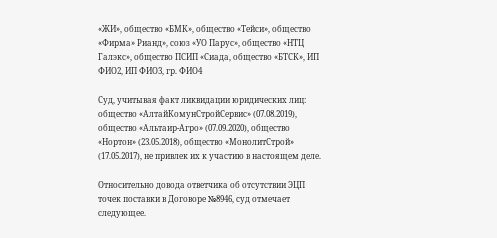«ЖИ», общество «БМК», общество «Тейси», общество «Фирма» Рианд», союз «УО Парус», общество «НТЦ Галэкс», общество ПСИП «Сиада, общество «БТСК», ИП ФИО2, ИП ФИО3, гр. ФИО4

Суд, учитывая факт ликвидации юридических лиц: общество «АлтайКомунСтройСервис» (07.08.2019), общество «Альтаир-Агро» (07.09.2020), общество «Нортон» (23.05.2018), общество «МонолитСтрой» (17.05.2017), не привлек их к участию в настоящем деле.

Относительно довода ответчика об отсутствии ЭЦП точек поставки в Договоре №8946, суд отмечает следующее.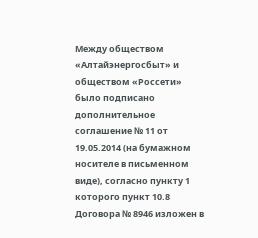Между обществом «Алтайэнергосбыт» и обществом «Россети» было подписано дополнительное соглашение № 11 от 19.05.2014 (на бумажном носителе в письменном виде), согласно пункту 1 которого пункт 10.8 Договора № 8946 изложен в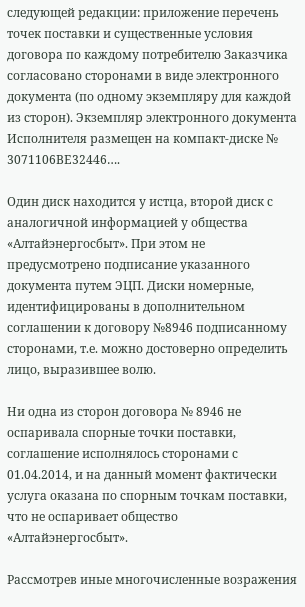следующей редакции: приложение перечень точек поставки и существенные условия договора по каждому потребителю Заказчика согласовано сторонами в виде электронного документа (по одному экземпляру для каждой из сторон). Экземпляр электронного документа Исполнителя размещен на компакт-диске № 3071106ВЕ32446….

Один диск находится у истца, второй диск с аналогичной информацией у общества «Алтайэнергосбыт». При этом не предусмотрено подписание указанного документа путем ЭЦП. Диски номерные, идентифицированы в дополнительном соглашении к договору №8946 подписанному сторонами, т.е. можно достоверно определить лицо, выразившее волю.

Ни одна из сторон договора № 8946 не оспаривала спорные точки поставки, соглашение исполнялось сторонами с 01.04.2014, и на данный момент фактически услуга оказана по спорным точкам поставки, что не оспаривает общество «Алтайэнергосбыт».

Рассмотрев иные многочисленные возражения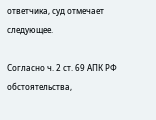ответчика, суд отмечает следующее.

Согласно ч. 2 ст. 69 АПК РФ обстоятельства,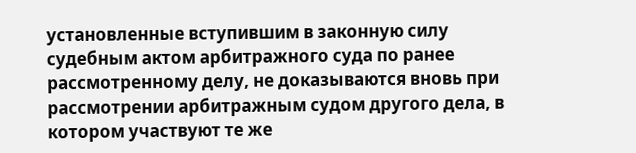установленные вступившим в законную силу судебным актом арбитражного суда по ранее рассмотренному делу, не доказываются вновь при рассмотрении арбитражным судом другого дела, в котором участвуют те же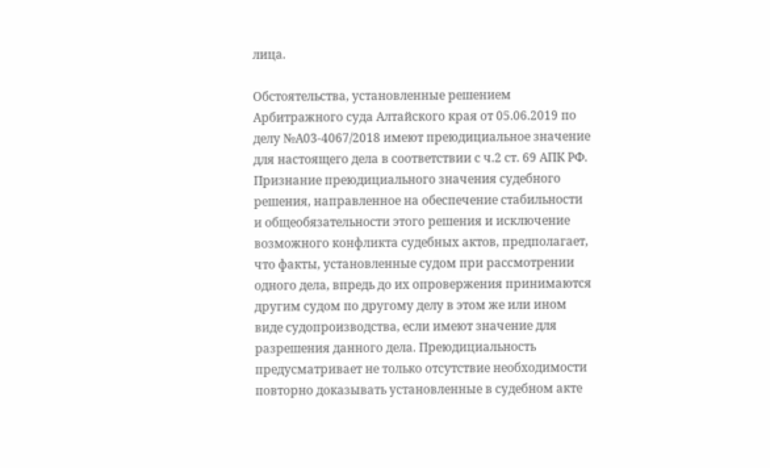лица.

Обстоятельства, установленные решением Арбитражного суда Алтайского края от 05.06.2019 по делу №А03-4067/2018 имеют преюдициальное значение для настоящего дела в соответствии с ч.2 ст. 69 АПК РФ. Признание преюдициального значения судебного решения, направленное на обеспечение стабильности и общеобязательности этого решения и исключение возможного конфликта судебных актов, предполагает, что факты, установленные судом при рассмотрении одного дела, впредь до их опровержения принимаются другим судом по другому делу в этом же или ином виде судопроизводства, если имеют значение для разрешения данного дела. Преюдициальность предусматривает не только отсутствие необходимости повторно доказывать установленные в судебном акте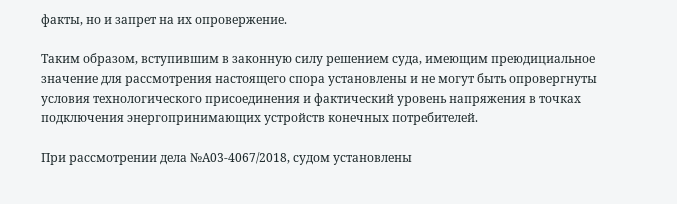факты, но и запрет на их опровержение.

Таким образом, вступившим в законную силу решением суда, имеющим преюдициальное значение для рассмотрения настоящего спора установлены и не могут быть опровергнуты условия технологического присоединения и фактический уровень напряжения в точках подключения энергопринимающих устройств конечных потребителей.

При рассмотрении дела №А03-4067/2018, судом установлены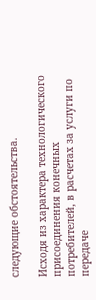следующие обстоятельства.

Исходя из характера технологического присоединения конечных потребителей, в расчетах за услуги по передаче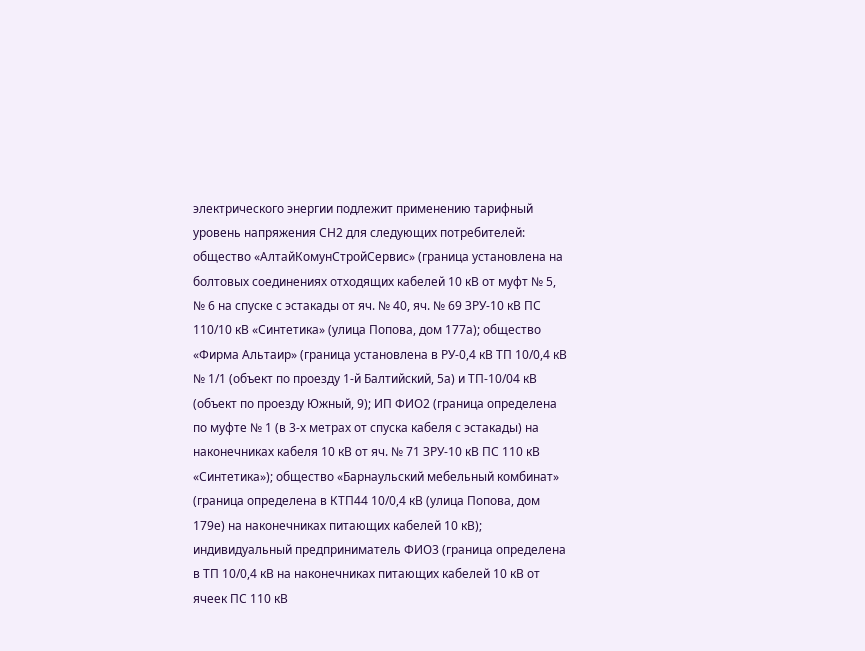электрического энергии подлежит применению тарифный уровень напряжения СН2 для следующих потребителей: общество «АлтайКомунСтройСервис» (граница установлена на болтовых соединениях отходящих кабелей 10 кВ от муфт № 5, № 6 на спуске с эстакады от яч. № 40, яч. № 69 ЗРУ-10 кВ ПС 110/10 кВ «Синтетика» (улица Попова, дом 177а); общество «Фирма Альтаир» (граница установлена в РУ-0,4 кВ ТП 10/0,4 кВ № 1/1 (объект по проезду 1-й Балтийский, 5а) и ТП-10/04 кВ (объект по проезду Южный, 9); ИП ФИО2 (граница определена по муфте № 1 (в 3-х метрах от спуска кабеля с эстакады) на наконечниках кабеля 10 кВ от яч. № 71 ЗРУ-10 кВ ПС 110 кВ «Синтетика»); общество «Барнаульский мебельный комбинат» (граница определена в КТП44 10/0,4 кВ (улица Попова, дом 179е) на наконечниках питающих кабелей 10 кВ); индивидуальный предприниматель ФИО3 (граница определена в ТП 10/0,4 кВ на наконечниках питающих кабелей 10 кВ от ячеек ПС 110 кВ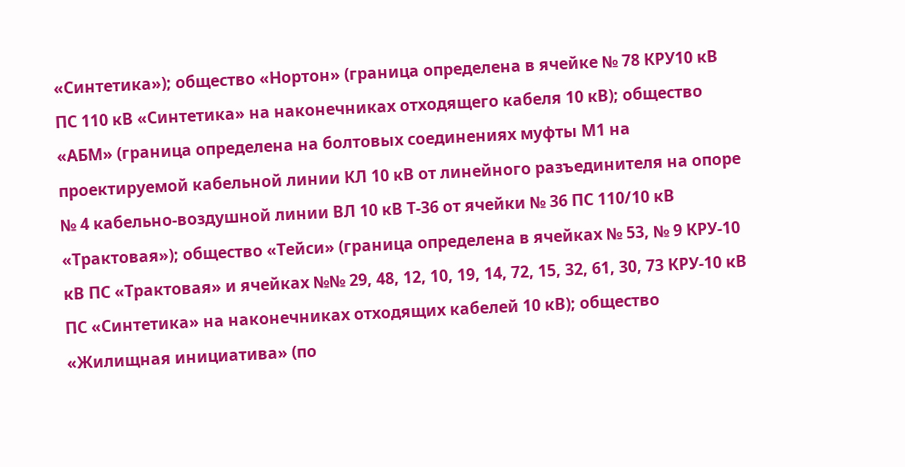«Синтетика»); общество «Нортон» (граница определена в ячейке № 78 КРУ10 кВ ПС 110 кВ «Синтетика» на наконечниках отходящего кабеля 10 кВ); общество «АБМ» (граница определена на болтовых соединениях муфты М1 на проектируемой кабельной линии КЛ 10 кВ от линейного разъединителя на опоре № 4 кабельно-воздушной линии ВЛ 10 кВ Т-36 от ячейки № 36 ПС 110/10 кВ «Трактовая»); общество «Тейси» (граница определена в ячейках № 53, № 9 КРУ-10 кВ ПС «Трактовая» и ячейках №№ 29, 48, 12, 10, 19, 14, 72, 15, 32, 61, 30, 73 КРУ-10 кВ ПС «Синтетика» на наконечниках отходящих кабелей 10 кВ); общество «Жилищная инициатива» (по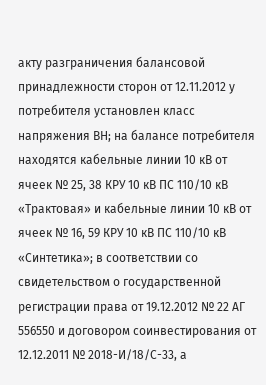акту разграничения балансовой принадлежности сторон от 12.11.2012 у потребителя установлен класс напряжения ВН; на балансе потребителя находятся кабельные линии 10 кВ от ячеек № 25, 38 КРУ 10 кВ ПС 110/10 кВ «Трактовая» и кабельные линии 10 кВ от ячеек № 16, 59 КРУ 10 кВ ПС 110/10 кВ «Синтетика»; в соответствии со свидетельством о государственной регистрации права от 19.12.2012 № 22 АГ 556550 и договором соинвестирования от 12.12.2011 № 2018-И/18/С-33, а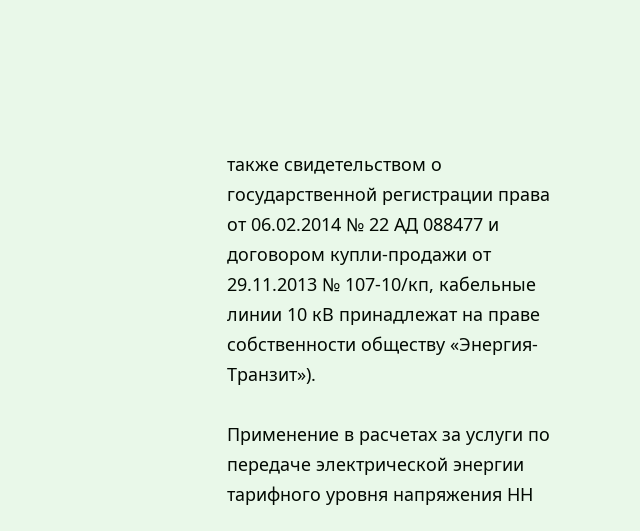также свидетельством о государственной регистрации права от 06.02.2014 № 22 АД 088477 и договором купли-продажи от 29.11.2013 № 107-10/кп, кабельные линии 10 кВ принадлежат на праве собственности обществу «Энергия-Транзит»).

Применение в расчетах за услуги по передаче электрической энергии тарифного уровня напряжения НН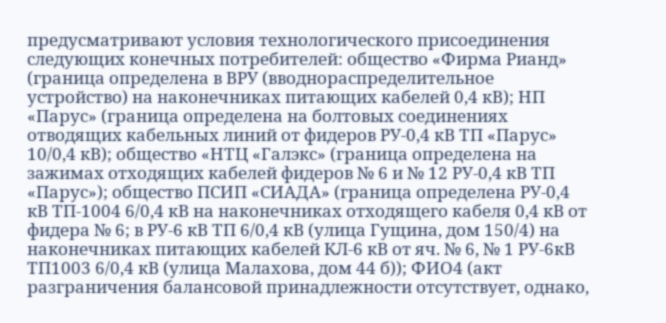предусматривают условия технологического присоединения следующих конечных потребителей: общество «Фирма Рианд» (граница определена в ВРУ (вводнораспределительное устройство) на наконечниках питающих кабелей 0,4 кВ); НП «Парус» (граница определена на болтовых соединениях отводящих кабельных линий от фидеров РУ-0,4 кВ ТП «Парус» 10/0,4 кВ); общество «НТЦ «Галэкс» (граница определена на зажимах отходящих кабелей фидеров № 6 и № 12 РУ-0,4 кВ ТП «Парус»); общество ПСИП «СИАДА» (граница определена РУ-0,4 кВ ТП-1004 6/0,4 кВ на наконечниках отходящего кабеля 0,4 кВ от фидера № 6; в РУ-6 кВ ТП 6/0,4 кВ (улица Гущина, дом 150/4) на наконечниках питающих кабелей КЛ-6 кВ от яч. № 6, № 1 РУ-6кВ ТП1003 6/0,4 кВ (улица Малахова, дом 44 б)); ФИО4 (акт разграничения балансовой принадлежности отсутствует, однако,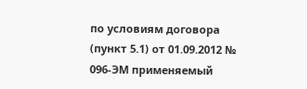по условиям договора (пункт 5.1) от 01.09.2012 № 096-ЭМ применяемый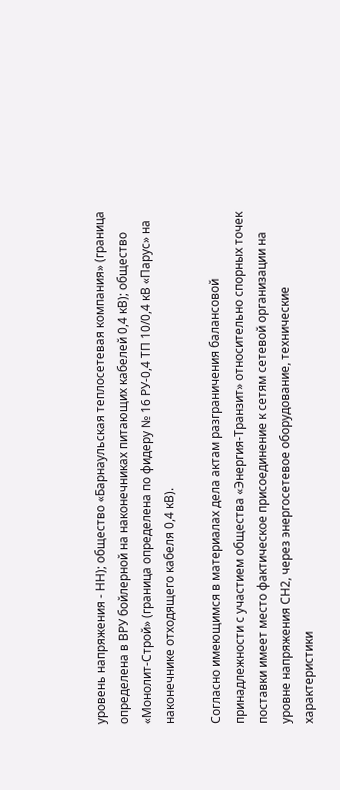уровень напряжения - НН); общество «Барнаульская теплосетевая компания» (граница определена в ВРУ бойлерной на наконечниках питающих кабелей 0,4 кВ); общество «Монолит-Строй» (граница определена по фидеру № 16 РУ-0,4 ТП 10/0,4 кВ «Парус» на наконечнике отходящего кабеля 0,4 кВ).

Согласно имеющимся в материалах дела актам разграничения балансовой принадлежности с участием общества «Энергия-Транзит» относительно спорных точек поставки имеет место фактическое присоединение к сетям сетевой организации на уровне напряжения СН2, через энергосетевое оборудование, технические характеристики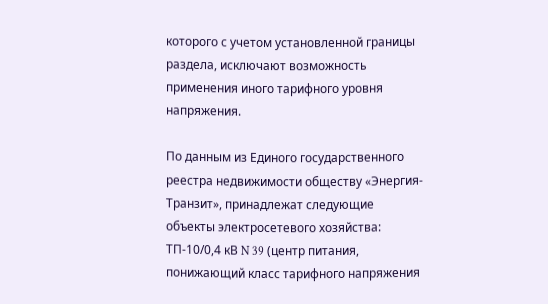которого с учетом установленной границы раздела, исключают возможность применения иного тарифного уровня напряжения.

По данным из Единого государственного реестра недвижимости обществу «Энергия-Транзит», принадлежат следующие объекты электросетевого хозяйства: ТП-10/0,4 кВ N 39 (центр питания, понижающий класс тарифного напряжения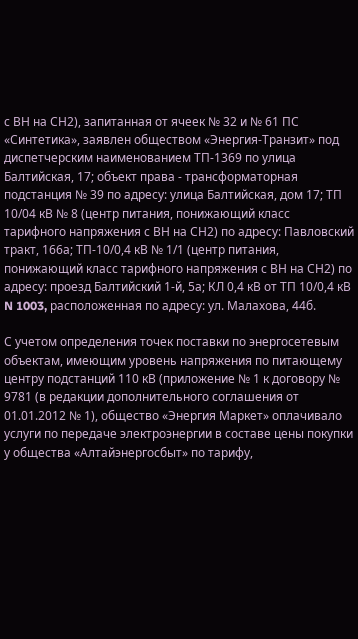с ВН на СН2), запитанная от ячеек № 32 и № 61 ПС «Синтетика», заявлен обществом «Энергия-Транзит» под диспетчерским наименованием ТП-1369 по улица Балтийская, 17; объект права - трансформаторная подстанция № 39 по адресу: улица Балтийская, дом 17; ТП 10/04 кВ № 8 (центр питания, понижающий класс тарифного напряжения с ВН на СН2) по адресу: Павловский тракт, 166а; ТП-10/0,4 кВ № 1/1 (центр питания, понижающий класс тарифного напряжения с ВН на СН2) по адресу: проезд Балтийский 1-й, 5а; КЛ 0,4 кВ от ТП 10/0,4 кВ N 1003, расположенная по адресу: ул. Малахова, 44б.

С учетом определения точек поставки по энергосетевым объектам, имеющим уровень напряжения по питающему центру подстанций 110 кВ (приложение № 1 к договору № 9781 (в редакции дополнительного соглашения от 01.01.2012 № 1), общество «Энергия Маркет» оплачивало услуги по передаче электроэнергии в составе цены покупки у общества «Алтайэнергосбыт» по тарифу,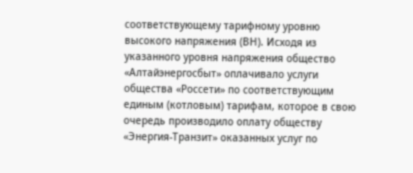соответствующему тарифному уровню высокого напряжения (ВН). Исходя из указанного уровня напряжения общество «Алтайэнергосбыт» оплачивало услуги общества «Россети» по соответствующим единым (котловым) тарифам, которое в свою очередь производило оплату обществу «Энергия-Транзит» оказанных услуг по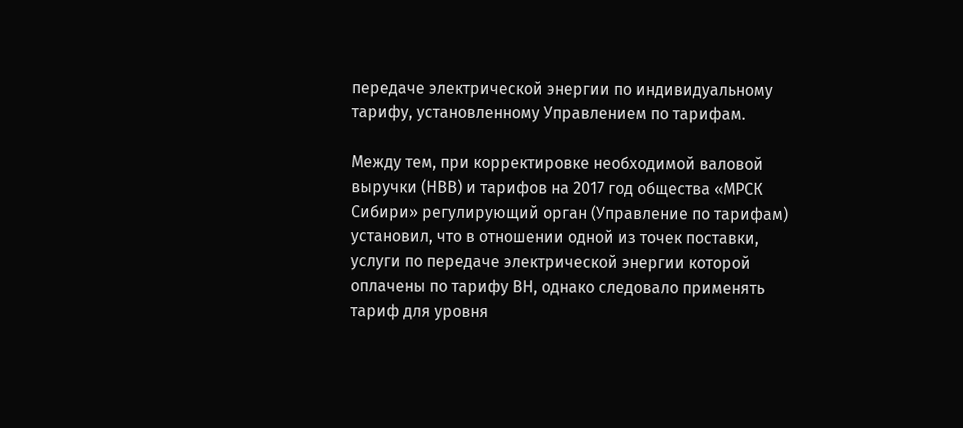передаче электрической энергии по индивидуальному тарифу, установленному Управлением по тарифам.

Между тем, при корректировке необходимой валовой выручки (НВВ) и тарифов на 2017 год общества «МРСК Сибири» регулирующий орган (Управление по тарифам) установил, что в отношении одной из точек поставки, услуги по передаче электрической энергии которой оплачены по тарифу ВН, однако следовало применять тариф для уровня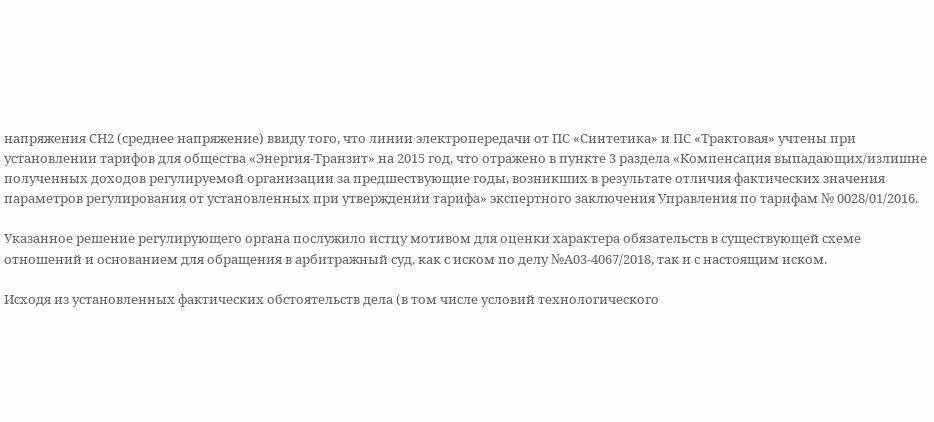напряжения СН2 (среднее напряжение) ввиду того, что линии электропередачи от ПС «Синтетика» и ПС «Трактовая» учтены при установлении тарифов для общества «Энергия-Транзит» на 2015 год, что отражено в пункте 3 раздела «Компенсация выпадающих/излишне полученных доходов регулируемой организации за предшествующие годы, возникших в результате отличия фактических значения параметров регулирования от установленных при утверждении тарифа» экспертного заключения Управления по тарифам № 0028/01/2016.

Указанное решение регулирующего органа послужило истцу мотивом для оценки характера обязательств в существующей схеме отношений и основанием для обращения в арбитражный суд, как с иском по делу №А03-4067/2018, так и с настоящим иском.

Исходя из установленных фактических обстоятельств дела (в том числе условий технологического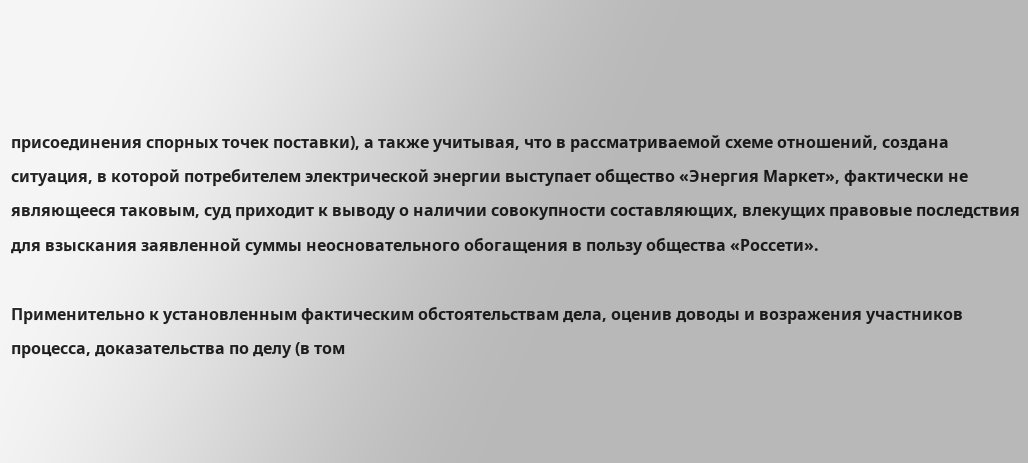присоединения спорных точек поставки), а также учитывая, что в рассматриваемой схеме отношений, создана ситуация, в которой потребителем электрической энергии выступает общество «Энергия Маркет», фактически не являющееся таковым, суд приходит к выводу о наличии совокупности составляющих, влекущих правовые последствия для взыскания заявленной суммы неосновательного обогащения в пользу общества «Россети».

Применительно к установленным фактическим обстоятельствам дела, оценив доводы и возражения участников процесса, доказательства по делу (в том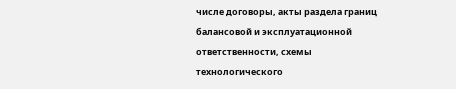числе договоры, акты раздела границ балансовой и эксплуатационной ответственности, схемы технологического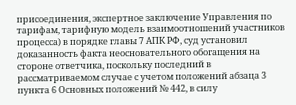присоединения, экспертное заключение Управления по тарифам, тарифную модель взаимоотношений участников процесса) в порядке главы 7 АПК РФ, суд установил доказанность факта неосновательного обогащения на стороне ответчика, поскольку последний в рассматриваемом случае с учетом положений абзаца 3 пункта 6 Основных положений № 442, в силу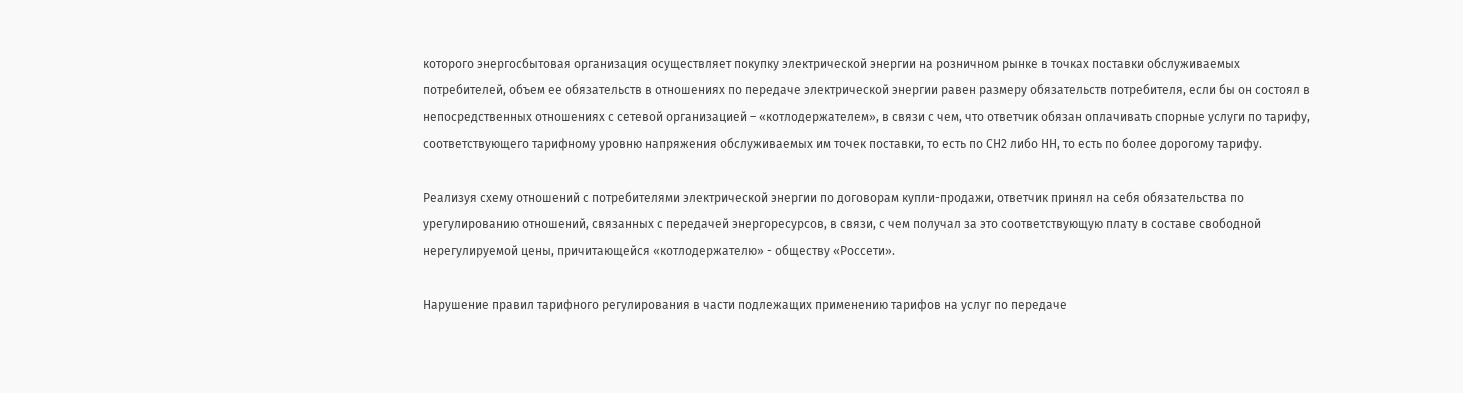которого энергосбытовая организация осуществляет покупку электрической энергии на розничном рынке в точках поставки обслуживаемых потребителей, объем ее обязательств в отношениях по передаче электрической энергии равен размеру обязательств потребителя, если бы он состоял в непосредственных отношениях с сетевой организацией – «котлодержателем», в связи с чем, что ответчик обязан оплачивать спорные услуги по тарифу, соответствующего тарифному уровню напряжения обслуживаемых им точек поставки, то есть по СН2 либо НН, то есть по более дорогому тарифу.

Реализуя схему отношений с потребителями электрической энергии по договорам купли-продажи, ответчик принял на себя обязательства по урегулированию отношений, связанных с передачей энергоресурсов, в связи, с чем получал за это соответствующую плату в составе свободной нерегулируемой цены, причитающейся «котлодержателю» - обществу «Россети».

Нарушение правил тарифного регулирования в части подлежащих применению тарифов на услуг по передаче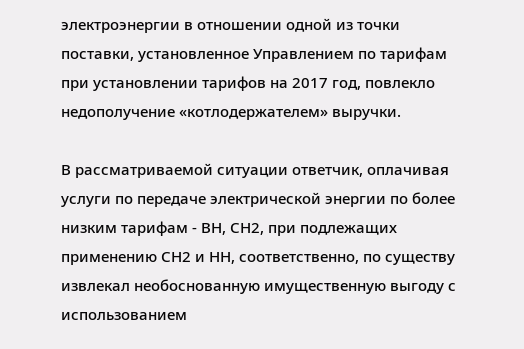электроэнергии в отношении одной из точки поставки, установленное Управлением по тарифам при установлении тарифов на 2017 год, повлекло недополучение «котлодержателем» выручки.

В рассматриваемой ситуации ответчик, оплачивая услуги по передаче электрической энергии по более низким тарифам - ВН, СН2, при подлежащих применению СН2 и НН, соответственно, по существу извлекал необоснованную имущественную выгоду с использованием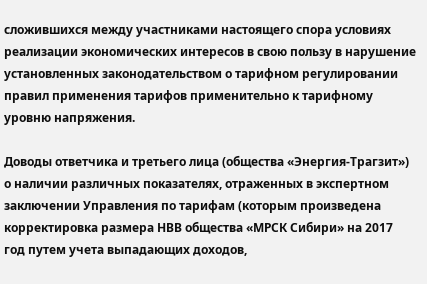сложившихся между участниками настоящего спора условиях реализации экономических интересов в свою пользу в нарушение установленных законодательством о тарифном регулировании правил применения тарифов применительно к тарифному уровню напряжения.

Доводы ответчика и третьего лица (общества «Энергия-Трагзит») о наличии различных показателях, отраженных в экспертном заключении Управления по тарифам (которым произведена корректировка размера НВВ общества «МРСК Сибири» на 2017 год путем учета выпадающих доходов,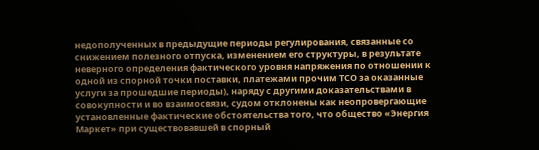недополученных в предыдущие периоды регулирования, связанные со снижением полезного отпуска, изменением его структуры, в результате неверного определения фактического уровня напряжения по отношении к одной из спорной точки поставки, платежами прочим ТСО за оказанные услуги за прошедшие периоды), наряду с другими доказательствами в совокупности и во взаимосвязи, судом отклонены как неопровергающие установленные фактические обстоятельства того, что общество «Энергия Маркет» при существовавшей в спорный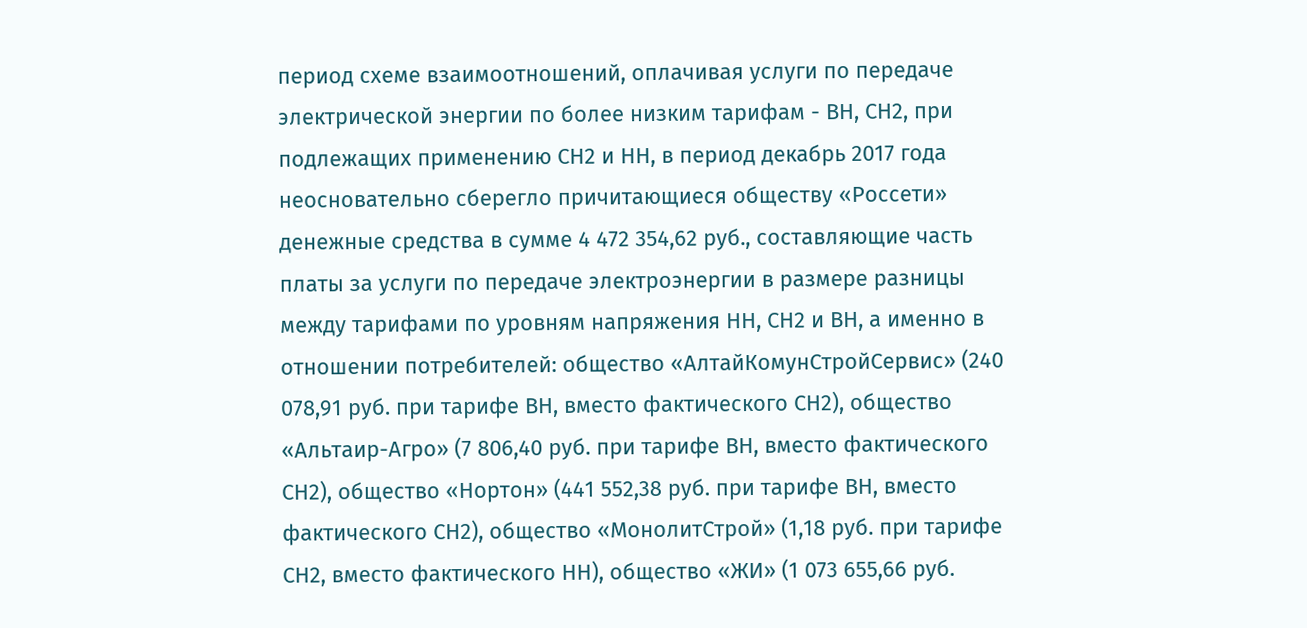период схеме взаимоотношений, оплачивая услуги по передаче электрической энергии по более низким тарифам - ВН, СН2, при подлежащих применению СН2 и НН, в период декабрь 2017 года неосновательно сберегло причитающиеся обществу «Россети» денежные средства в сумме 4 472 354,62 руб., составляющие часть платы за услуги по передаче электроэнергии в размере разницы между тарифами по уровням напряжения НН, СН2 и ВН, а именно в отношении потребителей: общество «АлтайКомунСтройСервис» (240 078,91 руб. при тарифе ВН, вместо фактического СН2), общество «Альтаир-Агро» (7 806,40 руб. при тарифе ВН, вместо фактического СН2), общество «Нортон» (441 552,38 руб. при тарифе ВН, вместо фактического СН2), общество «МонолитСтрой» (1,18 руб. при тарифе СН2, вместо фактического НН), общество «ЖИ» (1 073 655,66 руб.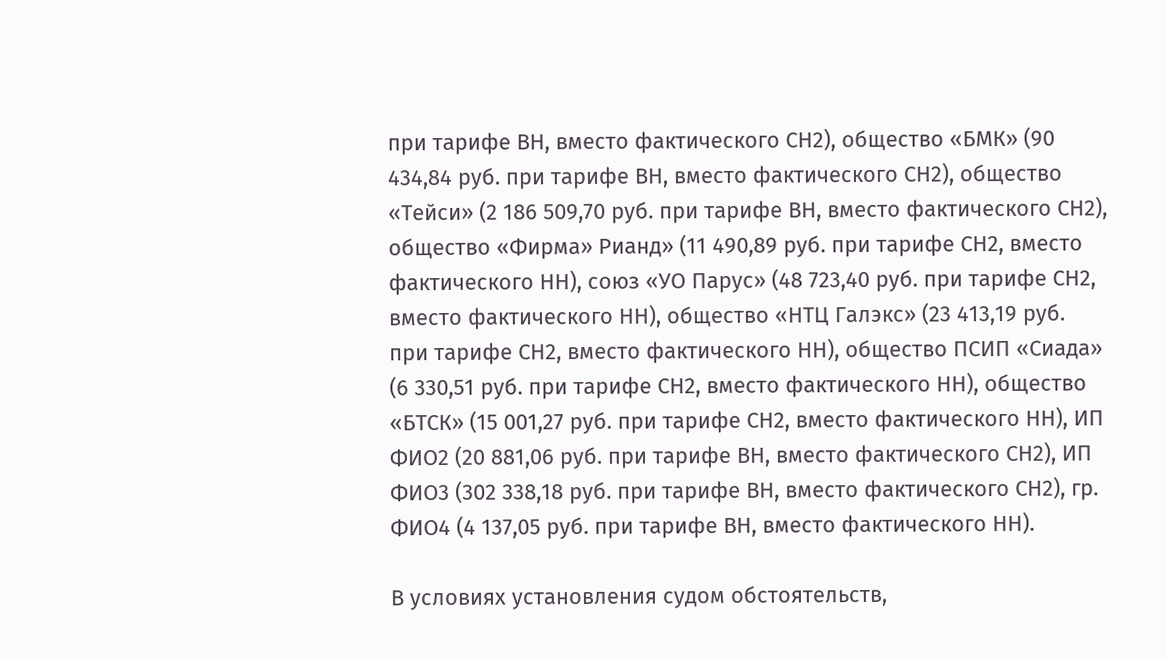при тарифе ВН, вместо фактического СН2), общество «БМК» (90 434,84 руб. при тарифе ВН, вместо фактического СН2), общество «Тейси» (2 186 509,70 руб. при тарифе ВН, вместо фактического СН2), общество «Фирма» Рианд» (11 490,89 руб. при тарифе СН2, вместо фактического НН), союз «УО Парус» (48 723,40 руб. при тарифе СН2, вместо фактического НН), общество «НТЦ Галэкс» (23 413,19 руб. при тарифе СН2, вместо фактического НН), общество ПСИП «Сиада» (6 330,51 руб. при тарифе СН2, вместо фактического НН), общество «БТСК» (15 001,27 руб. при тарифе СН2, вместо фактического НН), ИП ФИО2 (20 881,06 руб. при тарифе ВН, вместо фактического СН2), ИП ФИО3 (302 338,18 руб. при тарифе ВН, вместо фактического СН2), гр. ФИО4 (4 137,05 руб. при тарифе ВН, вместо фактического НН).

В условиях установления судом обстоятельств,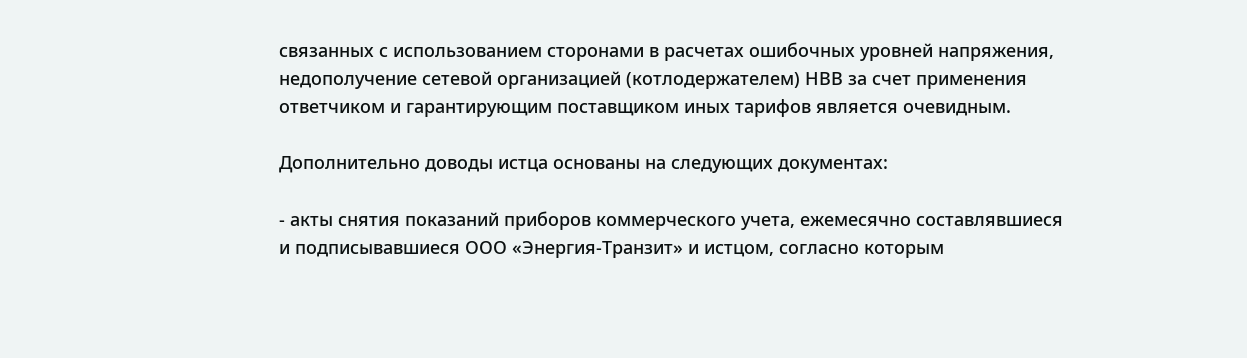связанных с использованием сторонами в расчетах ошибочных уровней напряжения, недополучение сетевой организацией (котлодержателем) НВВ за счет применения ответчиком и гарантирующим поставщиком иных тарифов является очевидным.

Дополнительно доводы истца основаны на следующих документах:

- акты снятия показаний приборов коммерческого учета, ежемесячно составлявшиеся и подписывавшиеся ООО «Энергия-Транзит» и истцом, согласно которым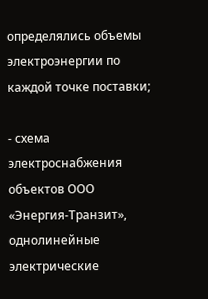определялись объемы электроэнергии по каждой точке поставки;

- схема электроснабжения объектов ООО «Энергия-Транзит», однолинейные электрические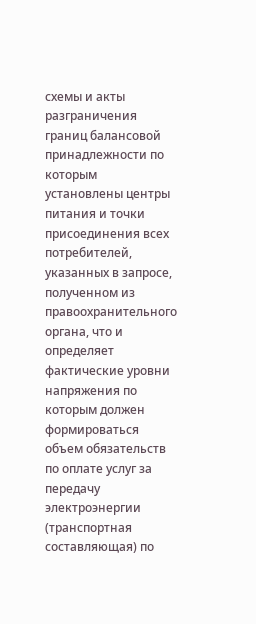схемы и акты разграничения границ балансовой принадлежности по которым установлены центры питания и точки присоединения всех потребителей, указанных в запросе, полученном из правоохранительного органа, что и определяет фактические уровни напряжения по которым должен формироваться объем обязательств по оплате услуг за передачу электроэнергии (транспортная составляющая) по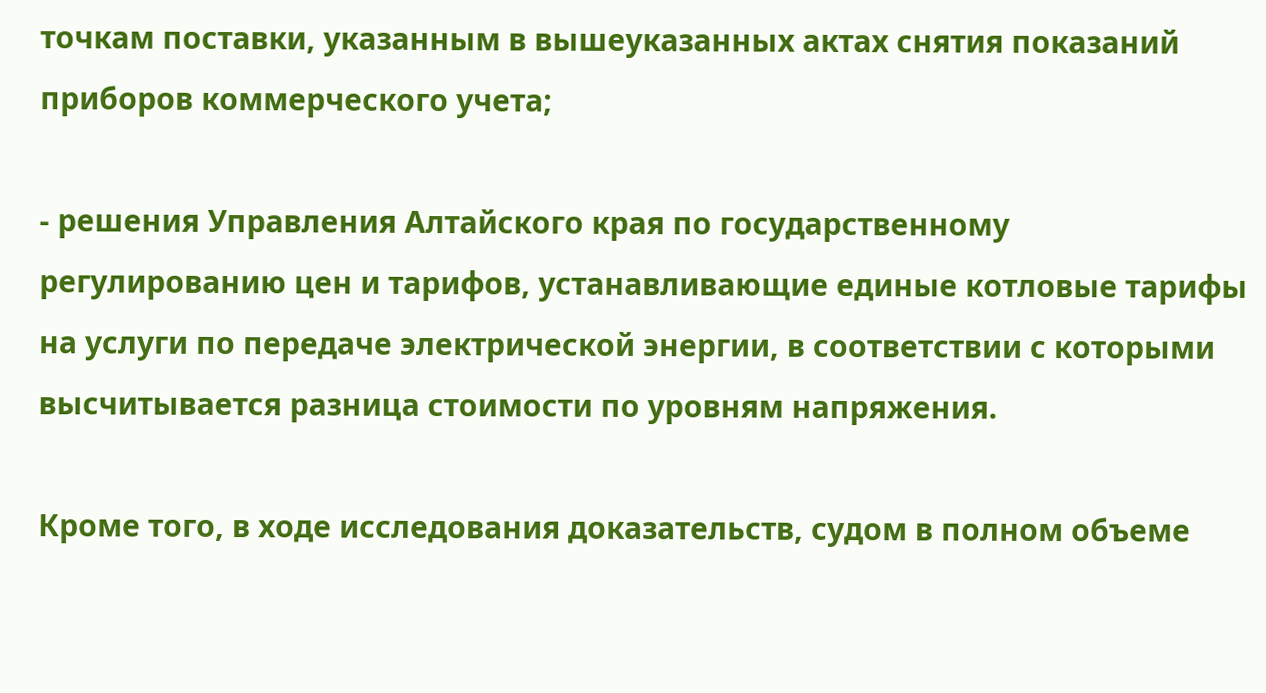точкам поставки, указанным в вышеуказанных актах снятия показаний приборов коммерческого учета;

- решения Управления Алтайского края по государственному регулированию цен и тарифов, устанавливающие единые котловые тарифы на услуги по передаче электрической энергии, в соответствии с которыми высчитывается разница стоимости по уровням напряжения.

Кроме того, в ходе исследования доказательств, судом в полном объеме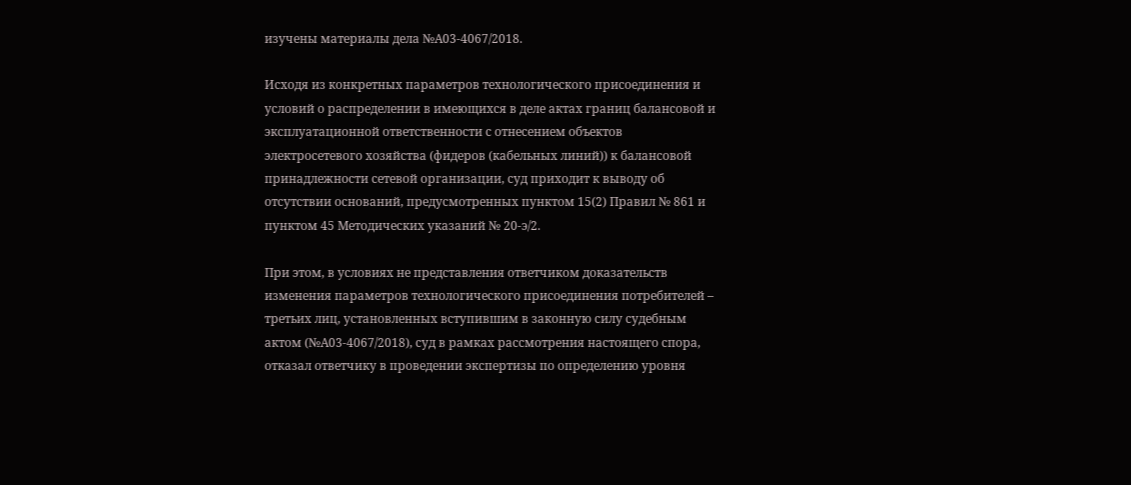изучены материалы дела №А03-4067/2018.

Исходя из конкретных параметров технологического присоединения и условий о распределении в имеющихся в деле актах границ балансовой и эксплуатационной ответственности с отнесением объектов электросетевого хозяйства (фидеров (кабельных линий)) к балансовой принадлежности сетевой организации, суд приходит к выводу об отсутствии оснований, предусмотренных пунктом 15(2) Правил № 861 и пунктом 45 Методических указаний № 20-э/2.

При этом, в условиях не представления ответчиком доказательств изменения параметров технологического присоединения потребителей – третьих лиц, установленных вступившим в законную силу судебным актом (№А03-4067/2018), суд в рамках рассмотрения настоящего спора, отказал ответчику в проведении экспертизы по определению уровня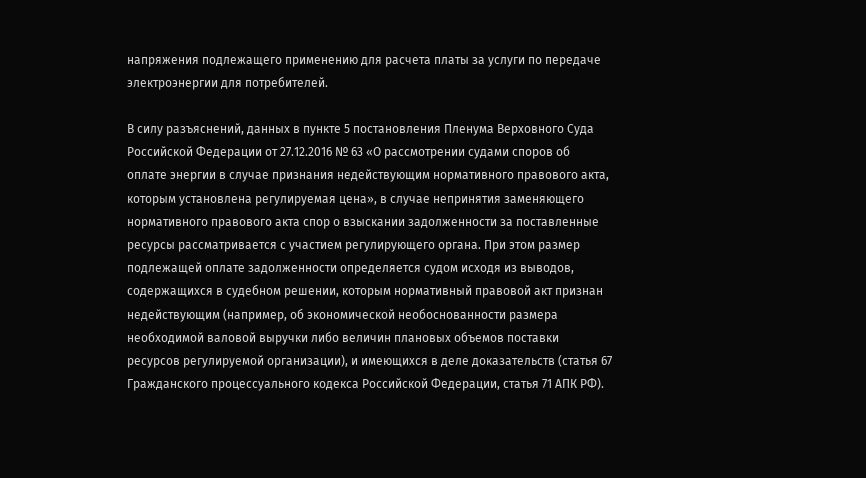напряжения подлежащего применению для расчета платы за услуги по передаче электроэнергии для потребителей.

В силу разъяснений, данных в пункте 5 постановления Пленума Верховного Суда Российской Федерации от 27.12.2016 № 63 «О рассмотрении судами споров об оплате энергии в случае признания недействующим нормативного правового акта, которым установлена регулируемая цена», в случае непринятия заменяющего нормативного правового акта спор о взыскании задолженности за поставленные ресурсы рассматривается с участием регулирующего органа. При этом размер подлежащей оплате задолженности определяется судом исходя из выводов, содержащихся в судебном решении, которым нормативный правовой акт признан недействующим (например, об экономической необоснованности размера необходимой валовой выручки либо величин плановых объемов поставки ресурсов регулируемой организации), и имеющихся в деле доказательств (статья 67 Гражданского процессуального кодекса Российской Федерации, статья 71 АПК РФ).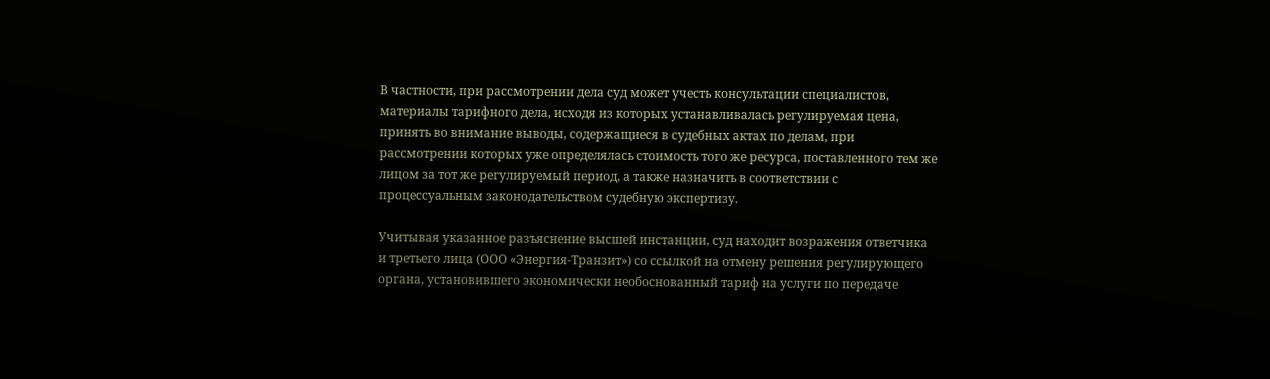В частности, при рассмотрении дела суд может учесть консультации специалистов, материалы тарифного дела, исходя из которых устанавливалась регулируемая цена, принять во внимание выводы, содержащиеся в судебных актах по делам, при рассмотрении которых уже определялась стоимость того же ресурса, поставленного тем же лицом за тот же регулируемый период, а также назначить в соответствии с процессуальным законодательством судебную экспертизу.

Учитывая указанное разъяснение высшей инстанции, суд находит возражения ответчика и третьего лица (ООО «Энергия-Транзит») со ссылкой на отмену решения регулирующего органа, установившего экономически необоснованный тариф на услуги по передаче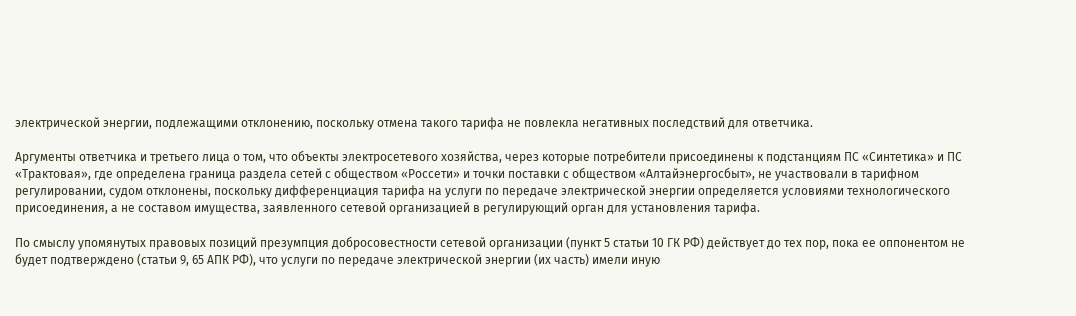электрической энергии, подлежащими отклонению, поскольку отмена такого тарифа не повлекла негативных последствий для ответчика.

Аргументы ответчика и третьего лица о том, что объекты электросетевого хозяйства, через которые потребители присоединены к подстанциям ПС «Синтетика» и ПС «Трактовая», где определена граница раздела сетей с обществом «Россети» и точки поставки с обществом «Алтайэнергосбыт», не участвовали в тарифном регулировании, судом отклонены, поскольку дифференциация тарифа на услуги по передаче электрической энергии определяется условиями технологического присоединения, а не составом имущества, заявленного сетевой организацией в регулирующий орган для установления тарифа.

По смыслу упомянутых правовых позиций презумпция добросовестности сетевой организации (пункт 5 статьи 10 ГК РФ) действует до тех пор, пока ее оппонентом не будет подтверждено (статьи 9, 65 АПК РФ), что услуги по передаче электрической энергии (их часть) имели иную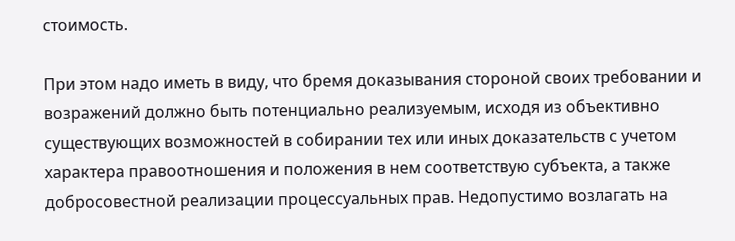стоимость.

При этом надо иметь в виду, что бремя доказывания стороной своих требовании и возражений должно быть потенциально реализуемым, исходя из объективно существующих возможностей в собирании тех или иных доказательств с учетом характера правоотношения и положения в нем соответствую субъекта, а также добросовестной реализации процессуальных прав. Недопустимо возлагать на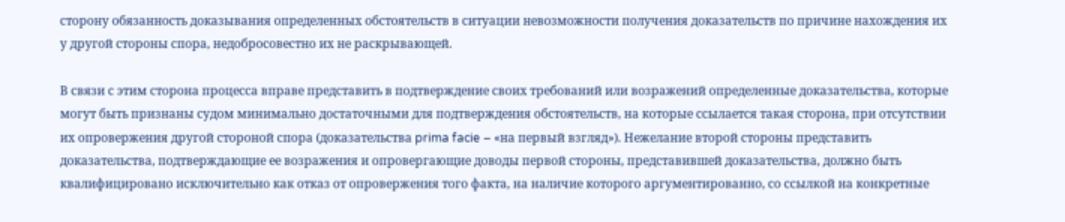сторону обязанность доказывания определенных обстоятельств в ситуации невозможности получения доказательств по причине нахождения их у другой стороны спора, недобросовестно их не раскрывающей.

В связи с этим сторона процесса вправе представить в подтверждение своих требований или возражений определенные доказательства, которые могут быть признаны судом минимально достаточными для подтверждения обстоятельств, на которые ссылается такая сторона, при отсутствии их опровержения другой стороной спора (доказательства prima facie – «на первый взгляд»). Нежелание второй стороны представить доказательства, подтверждающие ее возражения и опровергающие доводы первой стороны, представившей доказательства, должно быть квалифицировано исключительно как отказ от опровержения того факта, на наличие которого аргументированно, со ссылкой на конкретные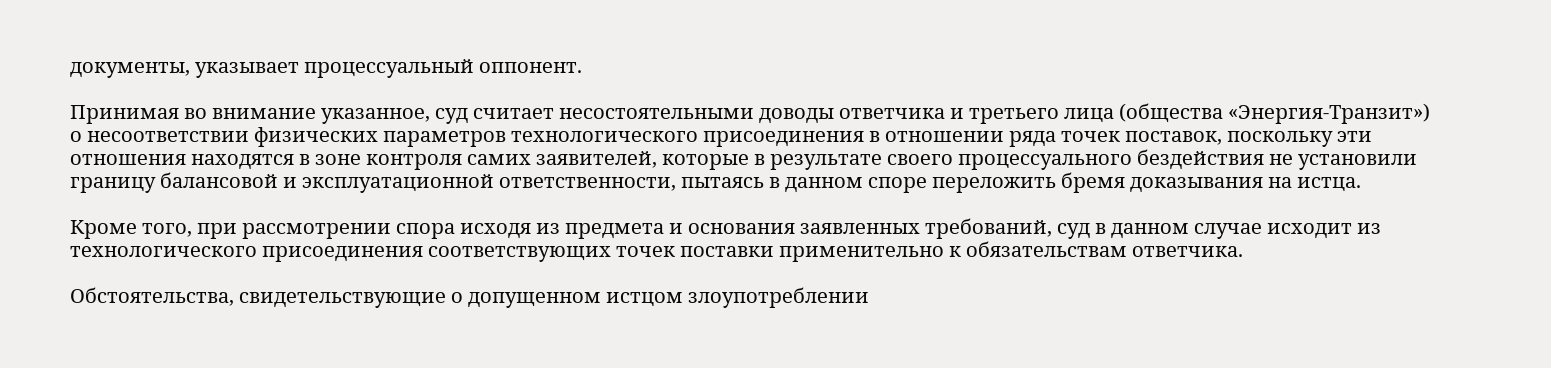документы, указывает процессуальный оппонент.

Принимая во внимание указанное, суд считает несостоятельными доводы ответчика и третьего лица (общества «Энергия-Транзит») о несоответствии физических параметров технологического присоединения в отношении ряда точек поставок, поскольку эти отношения находятся в зоне контроля самих заявителей, которые в результате своего процессуального бездействия не установили границу балансовой и эксплуатационной ответственности, пытаясь в данном споре переложить бремя доказывания на истца.

Кроме того, при рассмотрении спора исходя из предмета и основания заявленных требований, суд в данном случае исходит из технологического присоединения соответствующих точек поставки применительно к обязательствам ответчика.

Обстоятельства, свидетельствующие о допущенном истцом злоупотреблении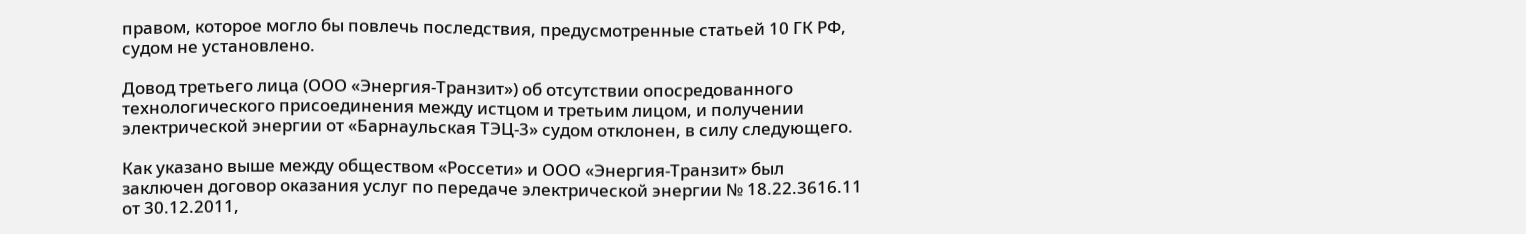правом, которое могло бы повлечь последствия, предусмотренные статьей 10 ГК РФ, судом не установлено.

Довод третьего лица (ООО «Энергия-Транзит») об отсутствии опосредованного технологического присоединения между истцом и третьим лицом, и получении электрической энергии от «Барнаульская ТЭЦ-3» судом отклонен, в силу следующего.

Как указано выше между обществом «Россети» и ООО «Энергия-Транзит» был заключен договор оказания услуг по передаче электрической энергии № 18.22.3616.11 от 30.12.2011,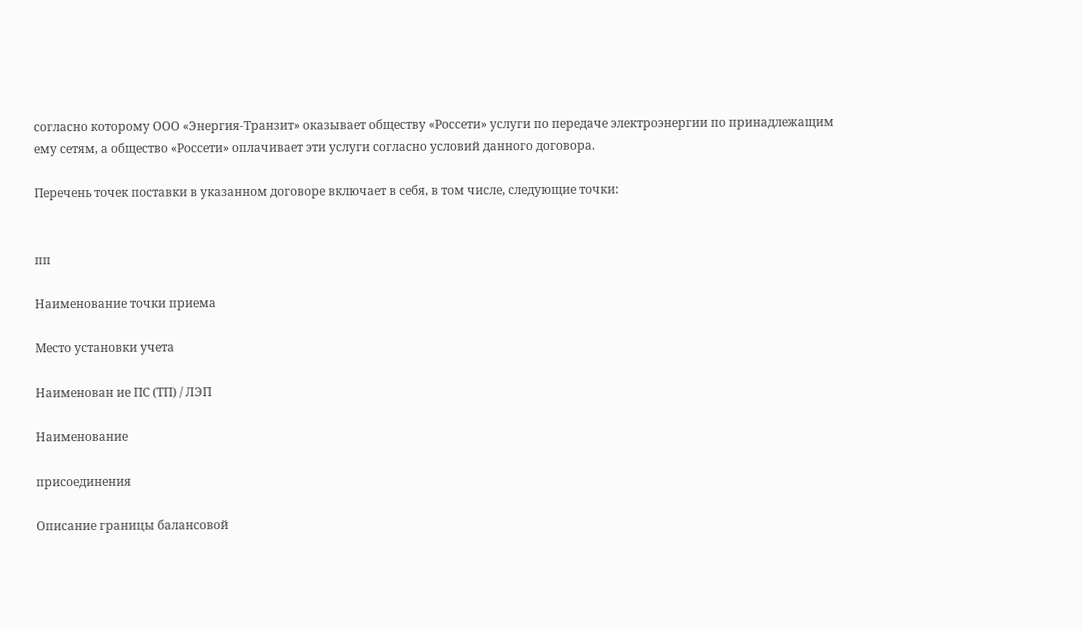согласно которому ООО «Энергия-Транзит» оказывает обществу «Россети» услуги по передаче электроэнергии по принадлежащим ему сетям, а общество «Россети» оплачивает эти услуги согласно условий данного договора.

Перечень точек поставки в указанном договоре включает в себя, в том числе, следующие точки:


пп

Наименование точки приема

Место установки учета

Наименован ие ПС (ТП) / ЛЭП

Наименование

присоединения

Описание границы балансовой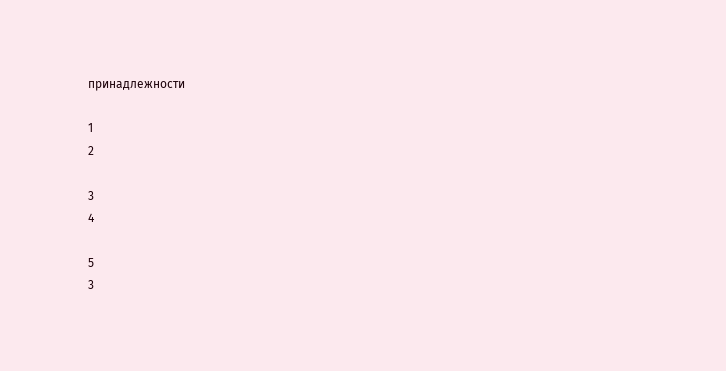принадлежности

1
2

3
4

5
3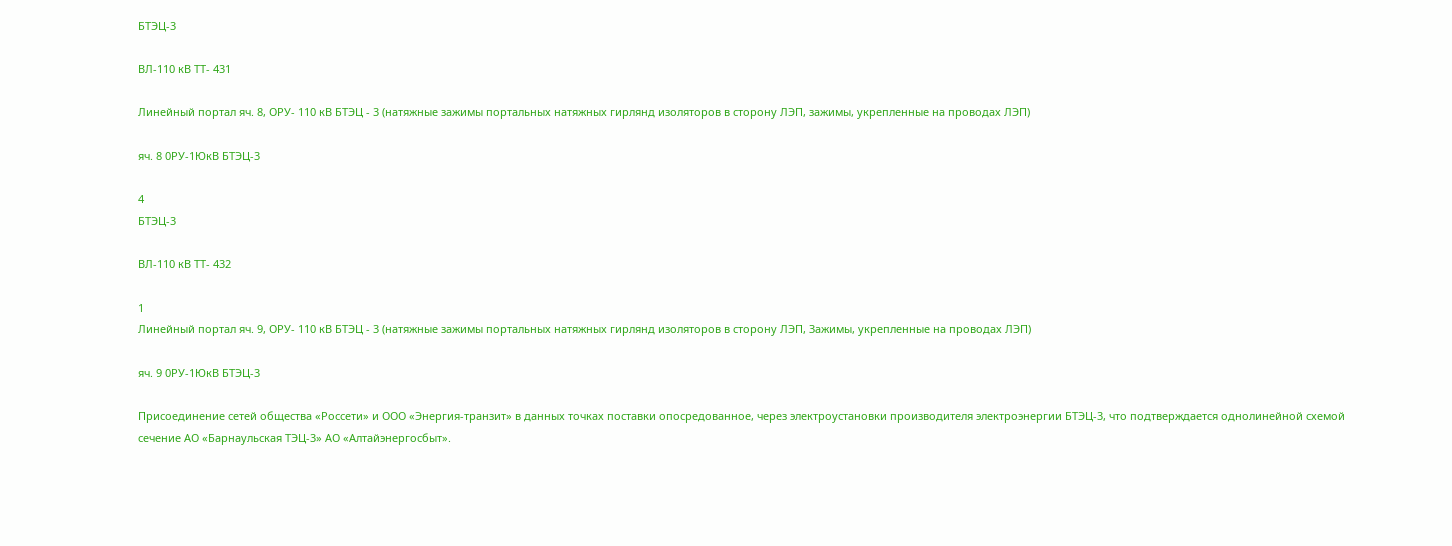БТЭЦ-3

ВЛ-110 кВ ТТ- 431

Линейный портал яч. 8, ОРУ- 110 кВ БТЭЦ - 3 (натяжные зажимы портальных натяжных гирлянд изоляторов в сторону ЛЭП, зажимы, укрепленные на проводах ЛЭП)

яч. 8 0РУ-1ЮкВ БТЭЦ-3

4
БТЭЦ-3

ВЛ-110 кВ ТТ- 432

1
Линейный портал яч. 9, ОРУ- 110 кВ БТЭЦ - 3 (натяжные зажимы портальных натяжных гирлянд изоляторов в сторону ЛЭП, Зажимы, укрепленные на проводах ЛЭП)

яч. 9 0РУ-1ЮкВ БТЭЦ-3

Присоединение сетей общества «Россети» и ООО «Энергия-транзит» в данных точках поставки опосредованное, через электроустановки производителя электроэнергии БТЭЦ-3, что подтверждается однолинейной схемой сечение АО «Барнаульская ТЭЦ-3» АО «Алтайэнергосбыт».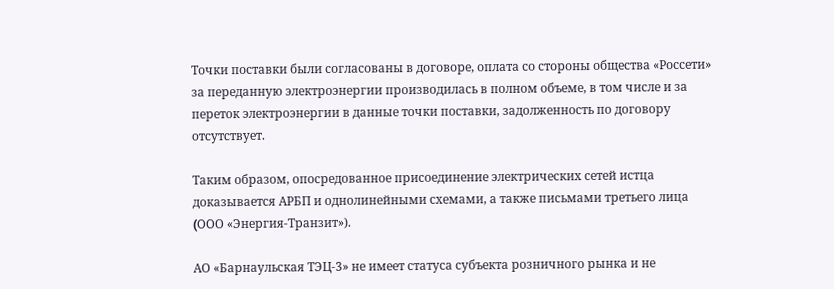Точки поставки были согласованы в договоре, оплата со стороны общества «Россети» за переданную электроэнергии производилась в полном объеме, в том числе и за переток электроэнергии в данные точки поставки, задолженность по договору отсутствует.

Таким образом, опосредованное присоединение электрических сетей истца доказывается АРБП и однолинейными схемами, а также письмами третьего лица (OOО «Энергия-Транзит»).

АО «Барнаульская ТЭЦ-3» не имеет статуса субъекта розничного рынка и не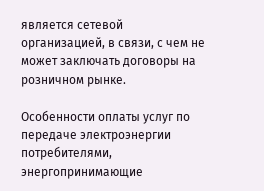является сетевой организацией, в связи, с чем не может заключать договоры на розничном рынке.

Особенности оплаты услуг по передаче электроэнергии потребителями, энергопринимающие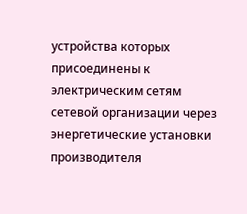устройства которых присоединены к электрическим сетям сетевой организации через энергетические установки производителя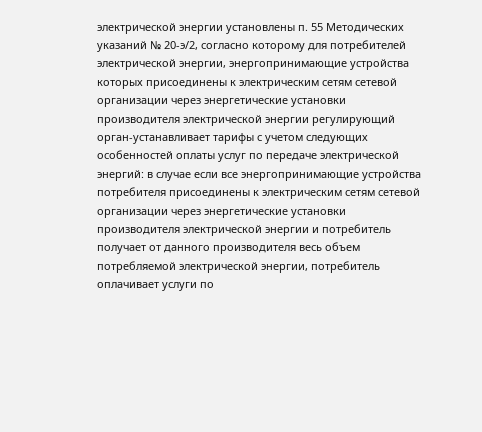электрической энергии установлены п. 55 Методических указаний № 20-э/2, согласно которому для потребителей электрической энергии, энергопринимающие устройства которых присоединены к электрическим сетям сетевой организации через энергетические установки производителя электрической энергии регулирующий орган-устанавливает тарифы с учетом следующих особенностей оплаты услуг по передаче электрической энергий: в случае если все энергопринимающие устройства потребителя присоединены к электрическим сетям сетевой организации через энергетические установки производителя электрической энергии и потребитель получает от данного производителя весь объем потребляемой электрической энергии, потребитель оплачивает услуги по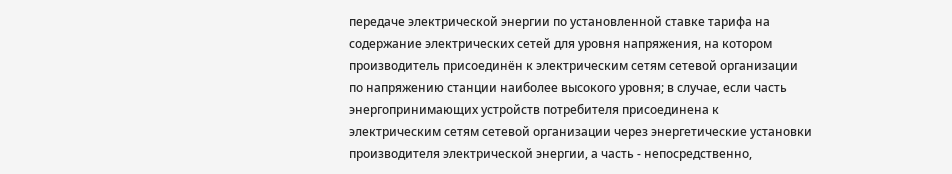передаче электрической энергии по установленной ставке тарифа на содержание электрических сетей для уровня напряжения, на котором производитель присоединён к электрическим сетям сетевой организации по напряжению станции наиболее высокого уровня; в случае, если часть энергопринимающих устройств потребителя присоединена к электрическим сетям сетевой организации через энергетические установки производителя электрической энергии, а часть - непосредственно,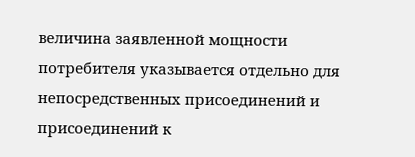величина заявленной мощности потребителя указывается отдельно для непосредственных присоединений и присоединений к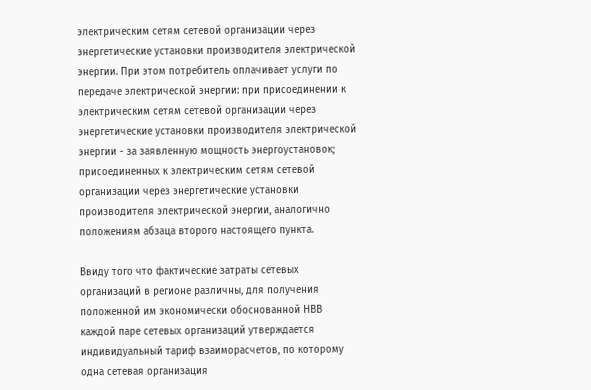электрическим сетям сетевой организации через энергетические установки производителя электрической энергии. При этом потребитель оплачивает услуги по передаче электрической энергии: при присоединении к электрическим сетям сетевой организации через энергетические установки производителя электрической энергии - за заявленную мощность энергоустановок; присоединенных к электрическим сетям сетевой организации через энергетические установки производителя электрической энергии, аналогично положениям абзаца второго настоящего пункта.

Ввиду того что фактические затраты сетевых организаций в регионе различны, для получения положенной им экономически обоснованной НВВ каждой паре сетевых организаций утверждается индивидуальный тариф взаиморасчетов, по которому одна сетевая организация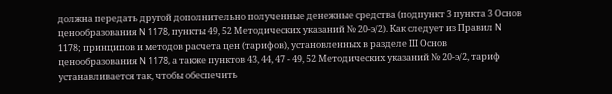должна передать другой дополнительно полученные денежные средства (подпункт 3 пункта 3 Основ ценообразования N 1178, пункты 49, 52 Методических указаний № 20-э/2). Как следует из Правил N 1178; принципов и методов расчета цен (тарифов), установленных в разделе III Основ ценообразования N 1178, а также пунктов 43, 44, 47 - 49, 52 Методических указаний № 20-э/2, тариф устанавливается так, чтобы обеспечить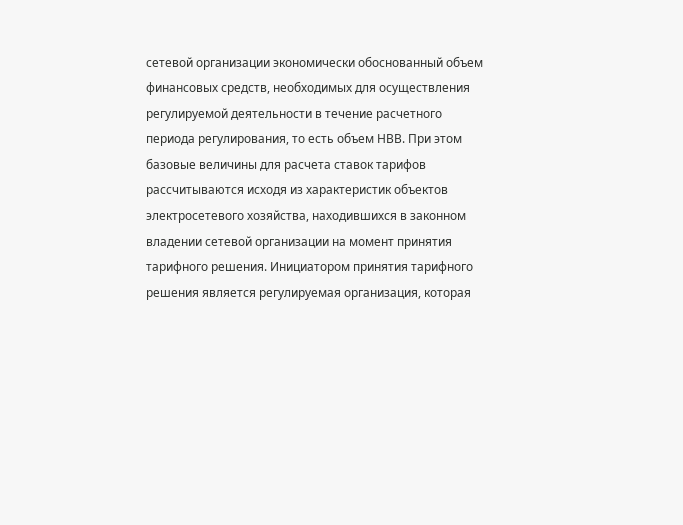сетевой организации экономически обоснованный объем финансовых средств, необходимых для осуществления регулируемой деятельности в течение расчетного периода регулирования, то есть объем НВВ. При этом базовые величины для расчета ставок тарифов рассчитываются исходя из характеристик объектов электросетевого хозяйства, находившихся в законном владении сетевой организации на момент принятия тарифного решения. Инициатором принятия тарифного решения является регулируемая организация, которая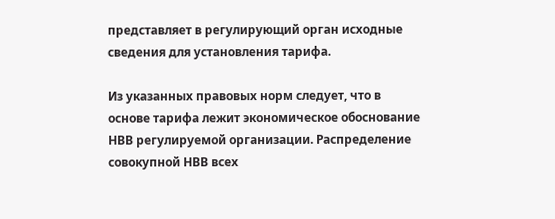представляет в регулирующий орган исходные сведения для установления тарифа.

Из указанных правовых норм следует, что в основе тарифа лежит экономическое обоснование НВВ регулируемой организации. Распределение совокупной НВВ всех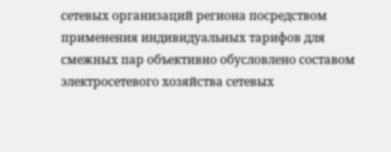сетевых организаций региона посредством применения индивидуальных тарифов для смежных пар объективно обусловлено составом электросетевого хозяйства сетевых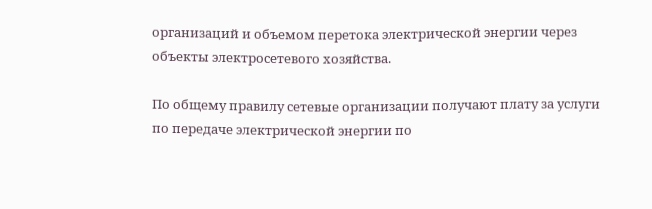организаций и объемом перетока электрической энергии через объекты электросетевого хозяйства.

По общему правилу сетевые организации получают плату за услуги по передаче электрической энергии по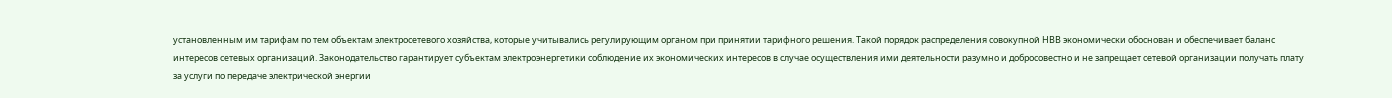установленным им тарифам по тем объектам электросетевого хозяйства, которые учитывались регулирующим органом при принятии тарифного решения. Такой порядок распределения совокупной НВВ экономически обоснован и обеспечивает баланс интересов сетевых организаций. Законодательство гарантирует субъектам электроэнергетики соблюдение их экономических интересов в случае осуществления ими деятельности разумно и добросовестно и не запрещает сетевой организации получать плату за услуги по передаче электрической энергии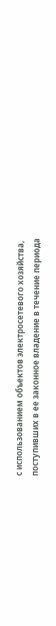с использованием объектов электросетевого хозяйства, поступивших в ее законное владение в течение периода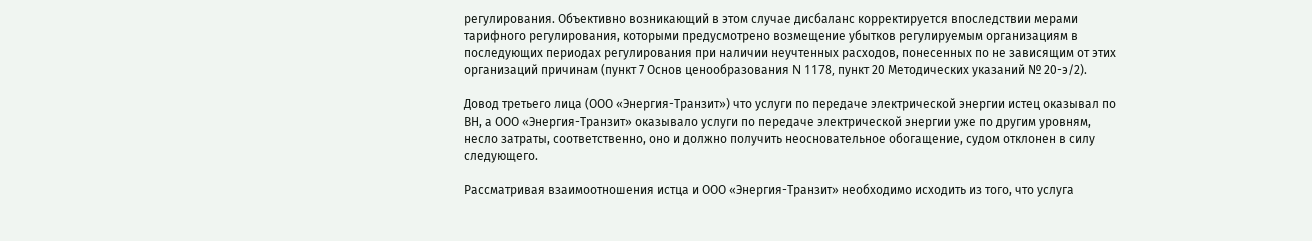регулирования. Объективно возникающий в этом случае дисбаланс корректируется впоследствии мерами тарифного регулирования, которыми предусмотрено возмещение убытков регулируемым организациям в последующих периодах регулирования при наличии неучтенных расходов, понесенных по не зависящим от этих организаций причинам (пункт 7 Основ ценообразования N 1178, пункт 20 Методических указаний № 20-э/2).

Довод третьего лица (ООО «Энергия-Транзит») что услуги по передаче электрической энергии истец оказывал по ВН, а ООО «Энергия-Транзит» оказывало услуги по передаче электрической энергии уже по другим уровням, несло затраты, соответственно, оно и должно получить неосновательное обогащение, судом отклонен в силу следующего.

Рассматривая взаимоотношения истца и ООО «Энергия-Транзит» необходимо исходить из того, что услуга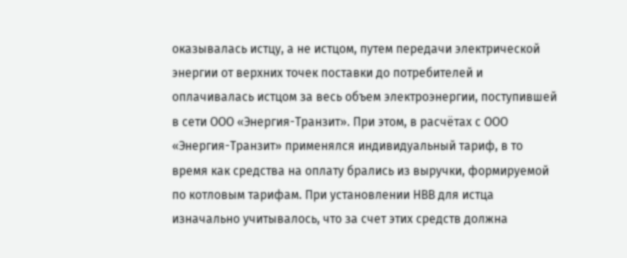оказывалась истцу, а не истцом, путем передачи электрической энергии от верхних точек поставки до потребителей и оплачивалась истцом за весь объем электроэнергии, поступившей в сети ООО «Энергия-Транзит». При этом, в расчётах с ООО «Энергия-Транзит» применялся индивидуальный тариф, в то время как средства на оплату брались из выручки, формируемой по котловым тарифам. При установлении НВВ для истца изначально учитывалось, что за счет этих средств должна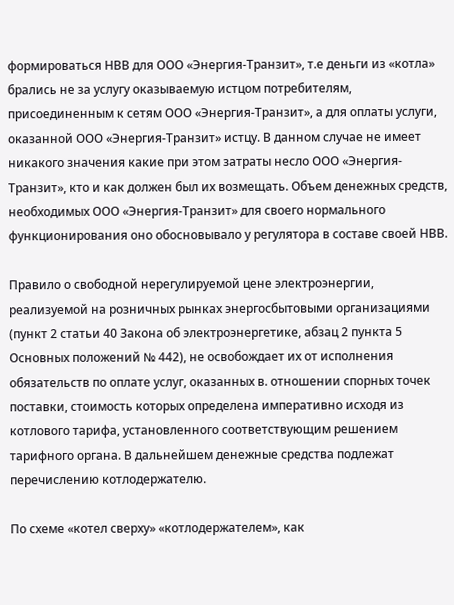формироваться НВВ для ООО «Энергия-Транзит», т.е деньги из «котла» брались не за услугу оказываемую истцом потребителям, присоединенным к сетям ООО «Энергия-Транзит», а для оплаты услуги, оказанной ООО «Энергия-Транзит» истцу. В данном случае не имеет никакого значения какие при этом затраты несло ООО «Энергия-Транзит», кто и как должен был их возмещать. Объем денежных средств, необходимых ООО «Энергия-Транзит» для своего нормального функционирования оно обосновывало у регулятора в составе своей НВВ.

Правило о свободной нерегулируемой цене электроэнергии, реализуемой на розничных рынках энергосбытовыми организациями (пункт 2 статьи 40 Закона об электроэнергетике, абзац 2 пункта 5 Основных положений № 442), не освобождает их от исполнения обязательств по оплате услуг, оказанных в. отношении спорных точек поставки, стоимость которых определена императивно исходя из котлового тарифа, установленного соответствующим решением тарифного органа. В дальнейшем денежные средства подлежат перечислению котлодержателю.

По схеме «котел сверху» «котлодержателем», как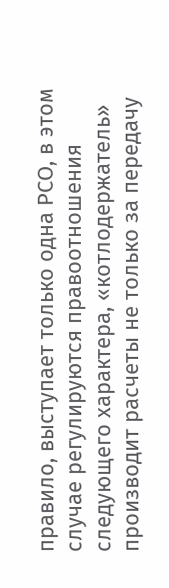правило, выступает только одна РСО, в этом случае регулируются правоотношения следующего характера, «котлодержатель» производит расчеты не только за передачу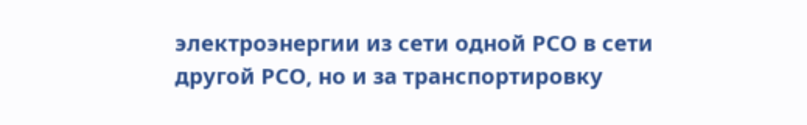электроэнергии из сети одной РСО в сети другой РСО, но и за транспортировку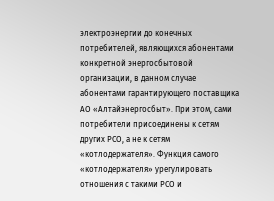электроэнергии до конечных потребителей, являющихся абонентами конкретной энергосбытовой организации, в данном случае абонентами гарантирующего поставщика АО «Алтайэнергосбыт». При этом, сами потребители присоединены к сетям других РСО, а не к сетям «котлодержателя». Функция самого «котлодержателя» урегулировать отношения с такими РСО и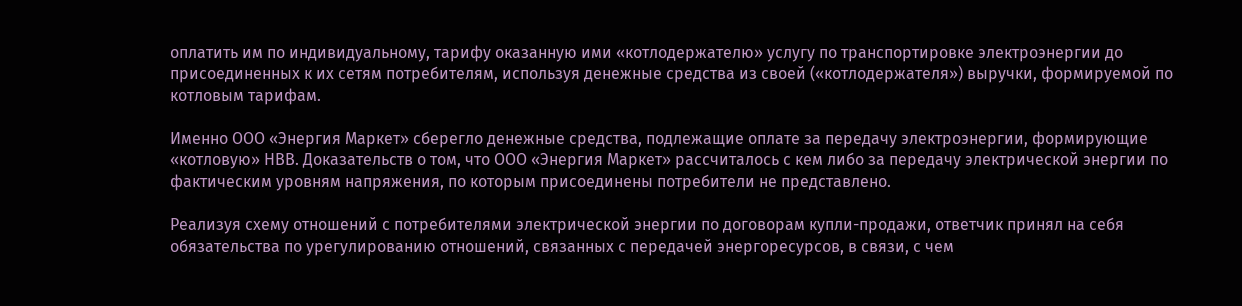оплатить им по индивидуальному, тарифу оказанную ими «котлодержателю» услугу по транспортировке электроэнергии до присоединенных к их сетям потребителям, используя денежные средства из своей («котлодержателя») выручки, формируемой по котловым тарифам.

Именно ООО «Энергия Маркет» сберегло денежные средства, подлежащие оплате за передачу электроэнергии, формирующие «котловую» НВВ. Доказательств о том, что ООО «Энергия Маркет» рассчиталось с кем либо за передачу электрической энергии по фактическим уровням напряжения, по которым присоединены потребители не представлено.

Реализуя схему отношений с потребителями электрической энергии по договорам купли-продажи, ответчик принял на себя обязательства по урегулированию отношений, связанных с передачей энергоресурсов, в связи, с чем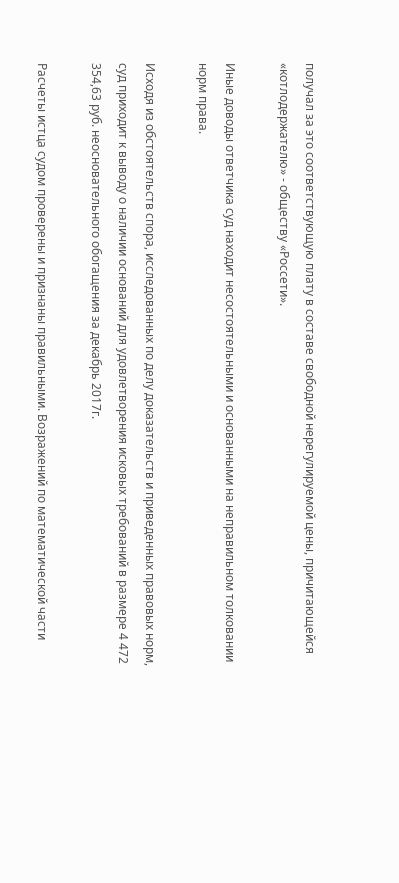получал за это соответствующую плату в составе свободной нерегулируемой цены, причитающейся «котлодержателю» - обществу «Россети».

Иные доводы ответчика суд находит несостоятельными и основанными на неправильном толковании норм права.

Исходя из обстоятельств спора, исследованных по делу доказательств и приведенных правовых норм, суд приходит к выводу о наличии оснований для удовлетворения исковых требований в размере 4 472 354,63 руб. неосновательного обогащения за декабрь 2017г.

Расчеты истца судом проверены и признаны правильными. Возражений по математической части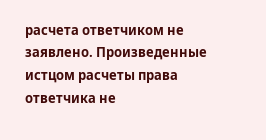расчета ответчиком не заявлено. Произведенные истцом расчеты права ответчика не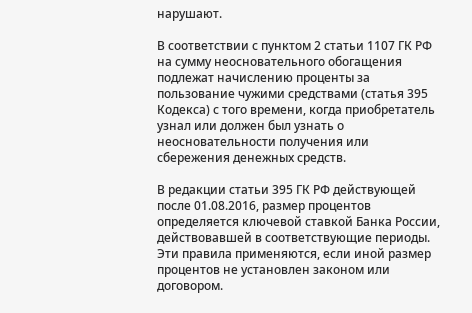нарушают.

В соответствии с пунктом 2 статьи 1107 ГК РФ на сумму неосновательного обогащения подлежат начислению проценты за пользование чужими средствами (статья 395 Кодекса) с того времени, когда приобретатель узнал или должен был узнать о неосновательности получения или сбережения денежных средств.

В редакции статьи 395 ГК РФ действующей после 01.08.2016, размер процентов определяется ключевой ставкой Банка России, действовавшей в соответствующие периоды. Эти правила применяются, если иной размер процентов не установлен законом или договором.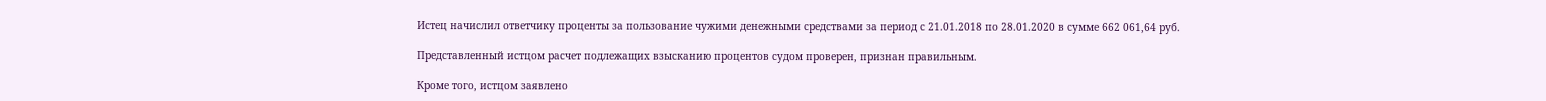Истец начислил ответчику проценты за пользование чужими денежными средствами за период с 21.01.2018 по 28.01.2020 в сумме 662 061,64 руб.

Представленный истцом расчет подлежащих взысканию процентов судом проверен, признан правильным.

Кроме того, истцом заявлено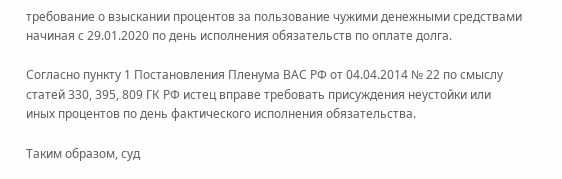требование о взыскании процентов за пользование чужими денежными средствами начиная с 29.01.2020 по день исполнения обязательств по оплате долга.

Согласно пункту 1 Постановления Пленума ВАС РФ от 04.04.2014 № 22 по смыслу статей 330, 395, 809 ГК РФ истец вправе требовать присуждения неустойки или иных процентов по день фактического исполнения обязательства.

Таким образом, суд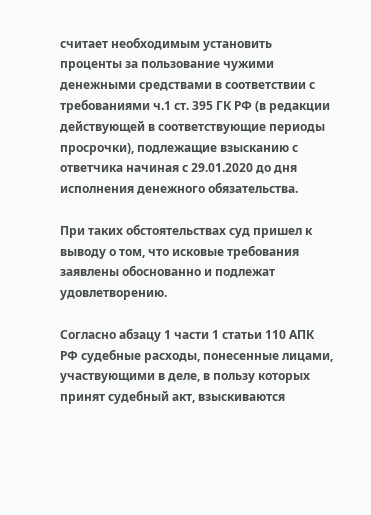считает необходимым установить проценты за пользование чужими денежными средствами в соответствии с требованиями ч.1 ст. 395 ГК РФ (в редакции действующей в соответствующие периоды просрочки), подлежащие взысканию с ответчика начиная с 29.01.2020 до дня исполнения денежного обязательства.

При таких обстоятельствах суд пришел к выводу о том, что исковые требования заявлены обоснованно и подлежат удовлетворению.

Согласно абзацу 1 части 1 статьи 110 АПК РФ судебные расходы, понесенные лицами, участвующими в деле, в пользу которых принят судебный акт, взыскиваются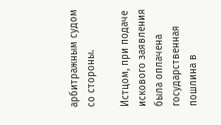арбитражным судом со стороны.

Истцом, при подаче искового заявления была оплачена государственная пошлина в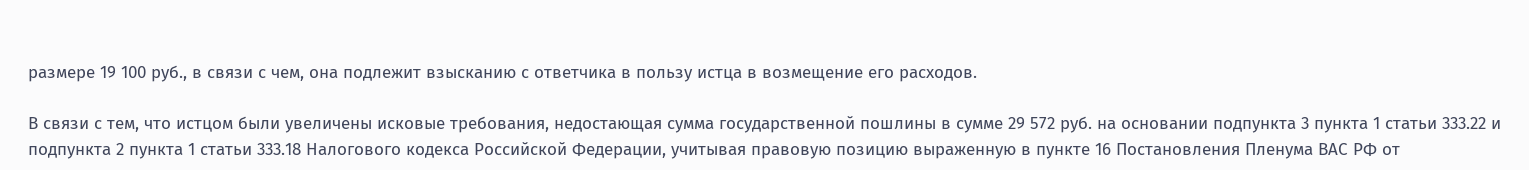размере 19 100 руб., в связи с чем, она подлежит взысканию с ответчика в пользу истца в возмещение его расходов.

В связи с тем, что истцом были увеличены исковые требования, недостающая сумма государственной пошлины в сумме 29 572 руб. на основании подпункта 3 пункта 1 статьи 333.22 и подпункта 2 пункта 1 статьи 333.18 Налогового кодекса Российской Федерации, учитывая правовую позицию выраженную в пункте 16 Постановления Пленума ВАС РФ от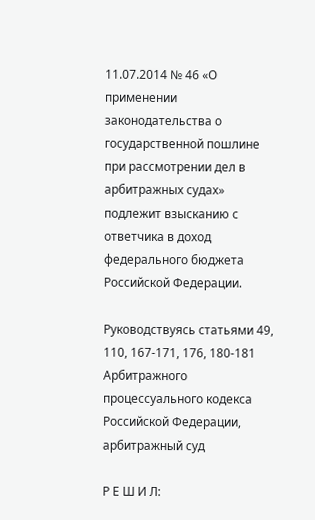11.07.2014 № 46 «О применении законодательства о государственной пошлине при рассмотрении дел в арбитражных судах» подлежит взысканию с ответчика в доход федерального бюджета Российской Федерации.

Руководствуясь статьями 49, 110, 167-171, 176, 180-181 Арбитражного процессуального кодекса Российской Федерации, арбитражный суд

Р Е Ш И Л: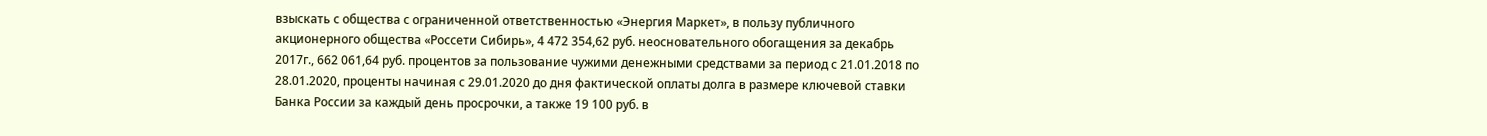взыскать с общества с ограниченной ответственностью «Энергия Маркет», в пользу публичного акционерного общества «Россети Сибирь», 4 472 354,62 руб. неосновательного обогащения за декабрь 2017г., 662 061,64 руб. процентов за пользование чужими денежными средствами за период с 21.01.2018 по 28.01.2020, проценты начиная с 29.01.2020 до дня фактической оплаты долга в размере ключевой ставки Банка России за каждый день просрочки, а также 19 100 руб. в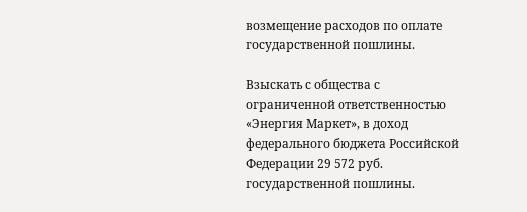возмещение расходов по оплате государственной пошлины.

Взыскать с общества с ограниченной ответственностью «Энергия Маркет», в доход федерального бюджета Российской Федерации 29 572 руб. государственной пошлины.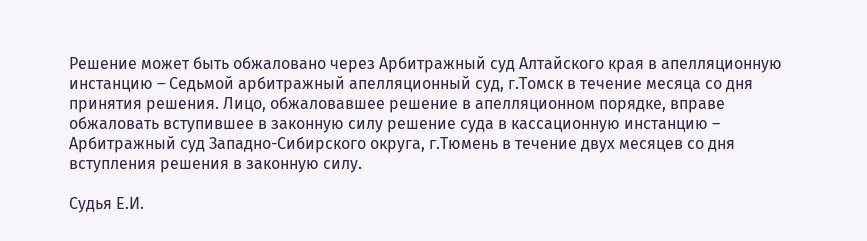Решение может быть обжаловано через Арбитражный суд Алтайского края в апелляционную инстанцию – Седьмой арбитражный апелляционный суд, г.Томск в течение месяца со дня принятия решения. Лицо, обжаловавшее решение в апелляционном порядке, вправе обжаловать вступившее в законную силу решение суда в кассационную инстанцию – Арбитражный суд Западно-Сибирского округа, г.Тюмень в течение двух месяцев со дня вступления решения в законную силу.

Судья Е.И.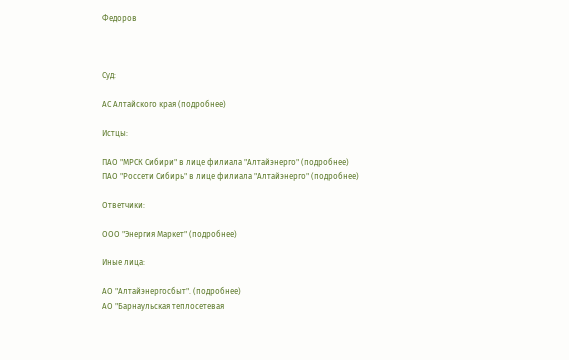Федоров



Суд:

АС Алтайского края (подробнее)

Истцы:

ПАО "МРСК Сибири" в лице филиала "Алтайэнерго" (подробнее)
ПАО "Россети Сибирь" в лице филиала "Алтайэнерго" (подробнее)

Ответчики:

ООО "Энергия Маркет" (подробнее)

Иные лица:

АО "Алтайэнергосбыт". (подробнее)
АО "Барнаульская теплосетевая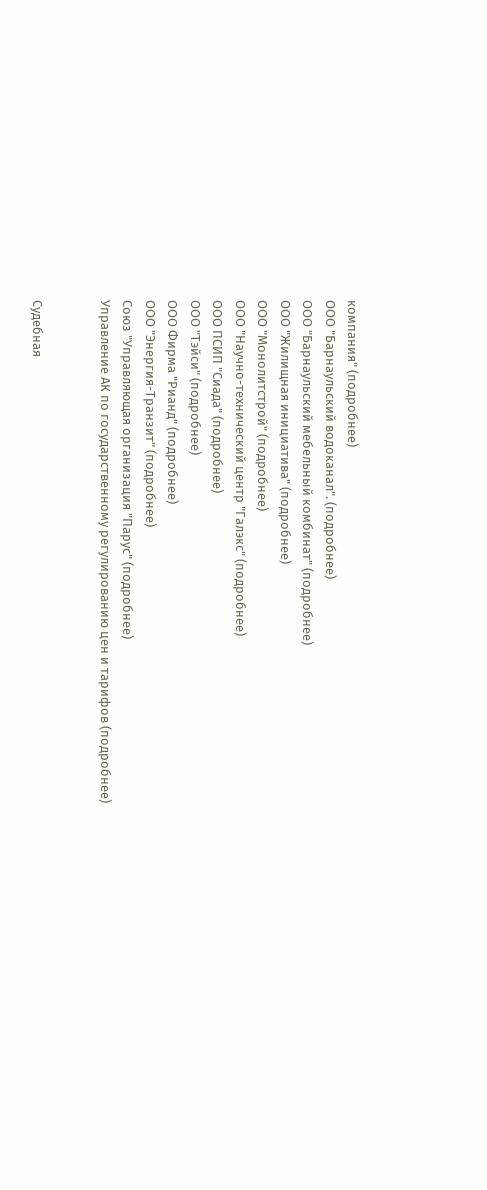компания" (подробнее)
ООО "Барнаульский водоканал". (подробнее)
ООО "Барнаульский мебельный комбинат" (подробнее)
ООО "Жилищная инициатива" (подробнее)
ООО "Монолитстрой" (подробнее)
ООО "Научно-технический центр "Галэкс" (подробнее)
ООО ПСИП "Сиада" (подробнее)
ООО "Тэйси" (подробнее)
ООО Фирма "Рианд" (подробнее)
ООО "Энергия-Транзит" (подробнее)
Союз "Управляющая организация "Парус" (подробнее)
Управление АК по государственному регулированию цен и тарифов (подробнее)


Судебная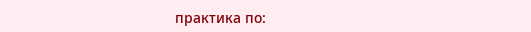практика по: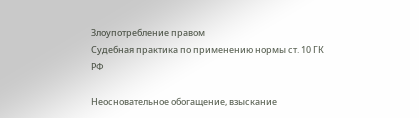Злоупотребление правом
Судебная практика по применению нормы ст. 10 ГК РФ

Неосновательное обогащение, взыскание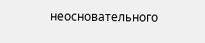неосновательного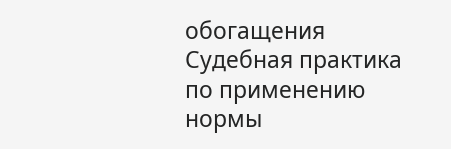обогащения
Судебная практика по применению нормы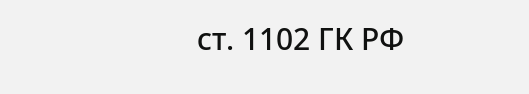ст. 1102 ГК РФ